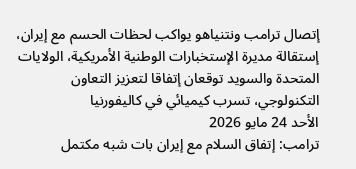إتصال ترامب ونتنياهو يواكب لحظات الحسم مع إيران، إستقالة مديرة الإستخبارات الوطنية الأمريكية، الولايات المتحدة والسويد توقعان إتفاقا لتعزيز التعاون التكنولوجي، تسرب كيميائي في كاليفورنيا
الأحد 24 مايو 2026
ترامب: إتفاق السلام مع إيران بات شبه مكتمل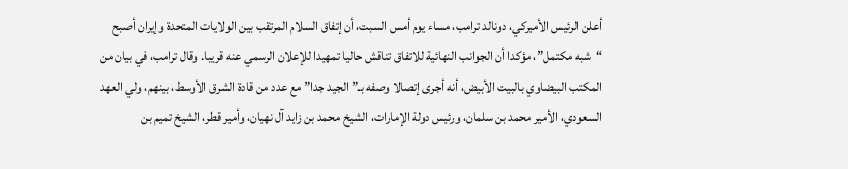أعلن الرئيس الأميركي، دونالد ترامب، مساء يوم أمس السبت، أن إتفاق السلام المرتقب بين الولايات المتحدة وإيران أصبح “شبه مكتمل”، مؤكدا أن الجوانب النهائية للاتفاق تناقش حاليا تمهيدا للإعلان الرسمي عنه قريبا. وقال ترامب، في بيان من المكتب البيضاوي بالبيت الأبيض، أنه أجرى إتصالا وصفه بـ”الجيد جدا” مع عدد من قادة الشرق الأوسط، بينهم، ولي العهد السعودي، الأمير محمد بن سلمان، ورئيس دولة الإمارات، الشيخ محمد بن زايد آل نهيان، وأمير قطر، الشيخ تميم بن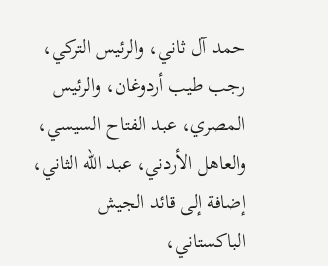حمد آل ثاني، والرئيس التركي، رجب طيب أردوغان، والرئيس المصري، عبد الفتاح السيسي، والعاهل الأردني، عبد الله الثاني، إضافة إلى قائد الجيش الباكستاني،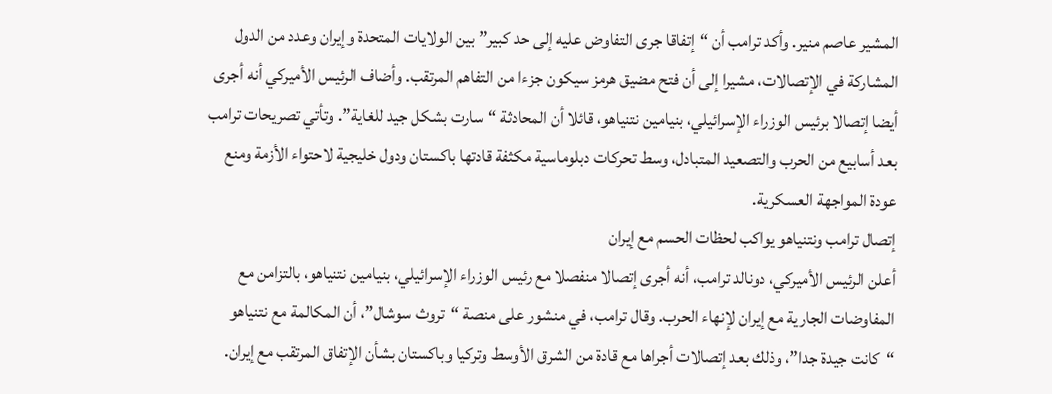المشير عاصم منير. وأكد ترامب أن “إتفاقا جرى التفاوض عليه إلى حد كبير” بين الولايات المتحدة وإيران وعدد من الدول المشاركة في الإتصالات، مشيرا إلى أن فتح مضيق هرمز سيكون جزءا من التفاهم المرتقب. وأضاف الرئيس الأميركي أنه أجرى أيضا إتصالا برئيس الوزراء الإسرائيلي، بنيامين نتنياهو، قائلا أن المحادثة “سارت بشكل جيد للغاية”. وتأتي تصريحات ترامب بعد أسابيع من الحرب والتصعيد المتبادل، وسط تحركات دبلوماسية مكثفة قادتها باكستان ودول خليجية لاحتواء الأزمة ومنع عودة المواجهة العسكرية.
إتصال ترامب ونتنياهو يواكب لحظات الحسم مع إيران
أعلن الرئيس الأميركي، دونالد ترامب، أنه أجرى إتصالا منفصلا مع رئيس الوزراء الإسرائيلي، بنيامين نتنياهو، بالتزامن مع المفاوضات الجارية مع إيران لإنهاء الحرب. وقال ترامب، في منشور على منصة “تروث سوشال”، أن المكالمة مع نتنياهو “كانت جيدة جدا”، وذلك بعد إتصالات أجراها مع قادة من الشرق الأوسط وتركيا وباكستان بشأن الإتفاق المرتقب مع إيران.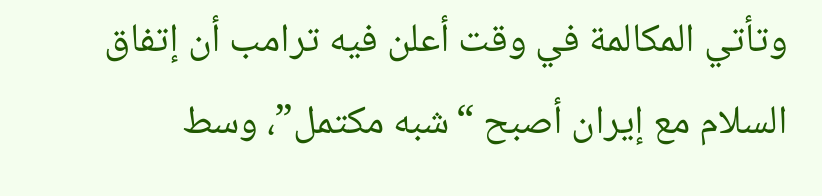وتأتي المكالمة في وقت أعلن فيه ترامب أن إتفاق السلام مع إيران أصبح “شبه مكتمل”، وسط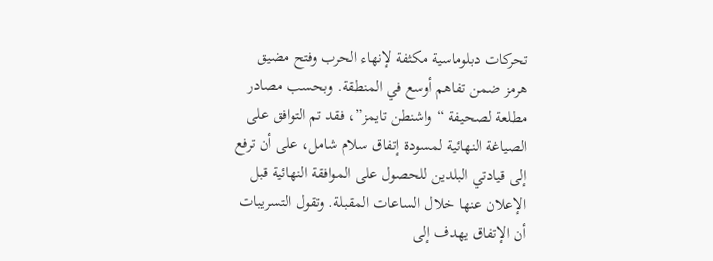تحركات دبلوماسية مكثفة لإنهاء الحرب وفتح مضيق هرمز ضمن تفاهم أوسع في المنطقة. وبحسب مصادر مطلعة لصحيفة “واشنطن تايمز”، فقد تم التوافق على الصياغة النهائية لمسودة إتفاق سلام شامل، على أن ترفع إلى قيادتي البلدين للحصول على الموافقة النهائية قبل الإعلان عنها خلال الساعات المقبلة. وتقول التسريبات أن الإتفاق يهدف إلى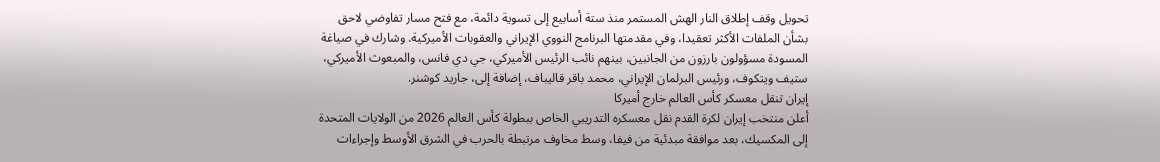تحويل وقف إطلاق النار الهش المستمر منذ ستة أسابيع إلى تسوية دائمة، مع فتح مسار تفاوضي لاحق بشأن الملفات الأكثر تعقيدا، وفي مقدمتها البرنامج النووي الإيراني والعقوبات الأميركية. وشارك في صياغة المسودة مسؤولون بارزون من الجانبين، بينهم نائب الرئيس الأميركي، جي دي فانس، والمبعوث الأميركي، ستيف ويتكوف، ورئيس البرلمان الإيراني، محمد باقر قاليباف، إضافة إلى، جاريد كوشنر.
إيران تنقل معسكر كأس العالم خارج أميركا
أعلن منتخب إيران لكرة القدم نقل معسكره التدريبي الخاص ببطولة كأس العالم 2026 من الولايات المتحدة إلى المكسيك، بعد موافقة مبدئية من فيفا، وسط مخاوف مرتبطة بالحرب في الشرق الأوسط وإجراءات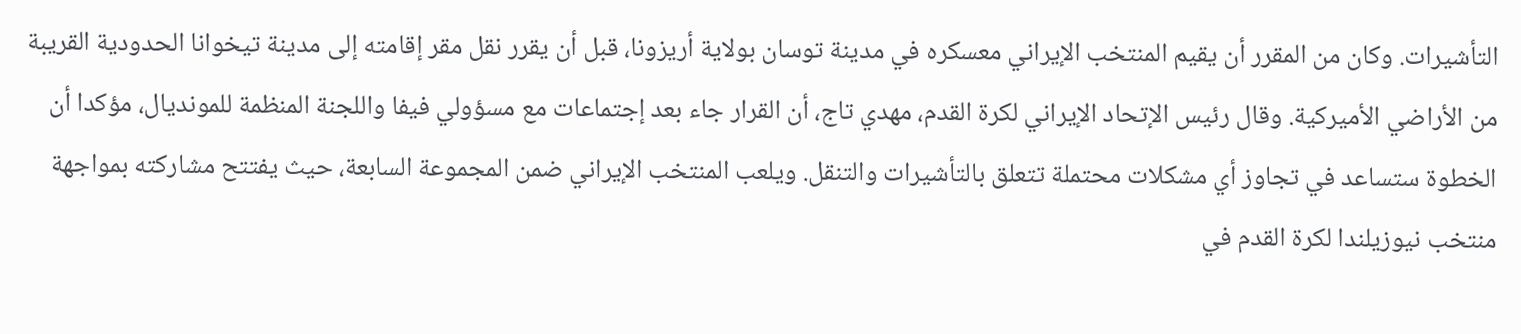التأشيرات. وكان من المقرر أن يقيم المنتخب الإيراني معسكره في مدينة توسان بولاية أريزونا، قبل أن يقرر نقل مقر إقامته إلى مدينة تيخوانا الحدودية القريبة من الأراضي الأميركية. وقال رئيس الإتحاد الإيراني لكرة القدم، مهدي تاج، أن القرار جاء بعد إجتماعات مع مسؤولي فيفا واللجنة المنظمة للمونديال، مؤكدا أن الخطوة ستساعد في تجاوز أي مشكلات محتملة تتعلق بالتأشيرات والتنقل. ويلعب المنتخب الإيراني ضمن المجموعة السابعة، حيث يفتتح مشاركته بمواجهة منتخب نيوزيلندا لكرة القدم في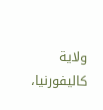ولاية كاليفورنيا،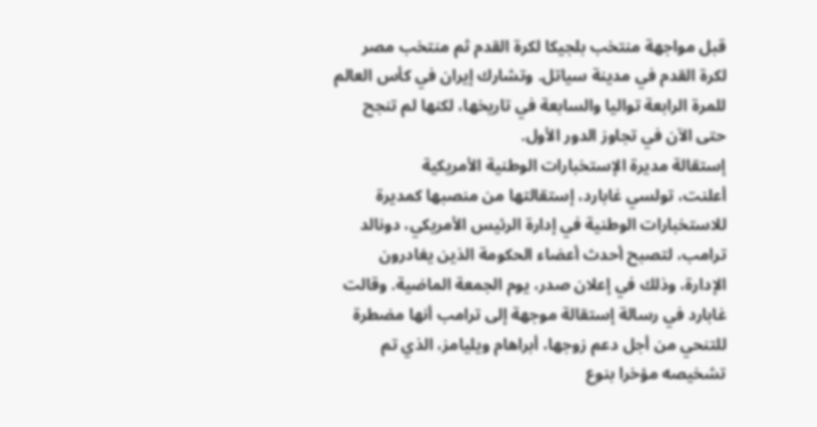قبل مواجهة منتخب بلجيكا لكرة القدم ثم منتخب مصر لكرة القدم في مدينة سياتل. وتشارك إيران في كأس العالم للمرة الرابعة تواليا والسابعة في تاريخها، لكنها لم تنجح حتى الآن في تجاوز الدور الأول.
إستقالة مديرة الإستخبارات الوطنية الأمريكية
أعلنت، تولسي غابارد، إستقالتها من منصبها كمديرة للاستخبارات الوطنية في إدارة الرئيس الأمريكي، دونالد ترامب، لتصبح أحدث أعضاء الحكومة الذين يغادرون الإدارة، وذلك في إعلان صدر، يوم الجمعة الماضية. وقالت غابارد في رسالة إستقالة موجهة إلى ترامب أنها مضطرة للتنحي من أجل دعم زوجها، أبراهام ويليامز، الذي تم تشخيصه مؤخرا بنوع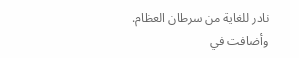نادر للغاية من سرطان العظام. وأضافت في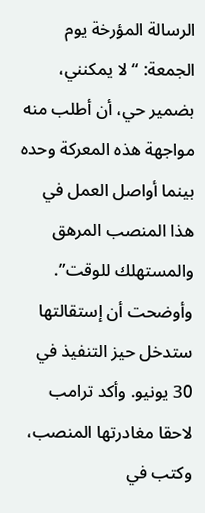الرسالة المؤرخة يوم الجمعة: “لا يمكنني، بضمير حي، أن أطلب منه مواجهة هذه المعركة وحده بينما أواصل العمل في هذا المنصب المرهق والمستهلك للوقت”. وأوضحت أن إستقالتها ستدخل حيز التنفيذ في 30 يونيو. وأكد ترامب لاحقا مغادرتها المنصب، وكتب في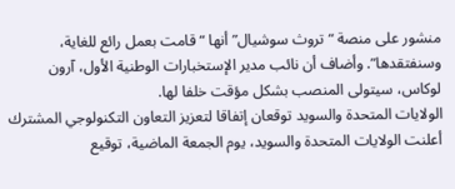منشور على منصة “تروث سوشيال” أنها “قامت بعمل رائع للغاية، وسنفتقدها”. وأضاف أن نائب مدير الإستخبارات الوطنية الأول، آرون لوكاس، سيتولى المنصب بشكل مؤقت خلفا لها.
الولايات المتحدة والسويد توقعان إتفاقا لتعزيز التعاون التكنولوجي المشترك
أعلنت الولايات المتحدة والسويد، يوم الجمعة الماضية، توقيع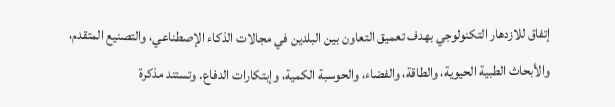إتفاق للازدهار التكنولوجي بهدف تعميق التعاون بين البلدين في مجالات الذكاء الإصطناعي، والتصنيع المتقدم، والأبحاث الطبية الحيوية، والطاقة، والفضاء، والحوسبة الكمية، وإبتكارات الدفاع. وتستند مذكرة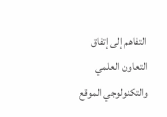التفاهم إلى إتفاق التعاون العلمي والتكنولوجي الموقع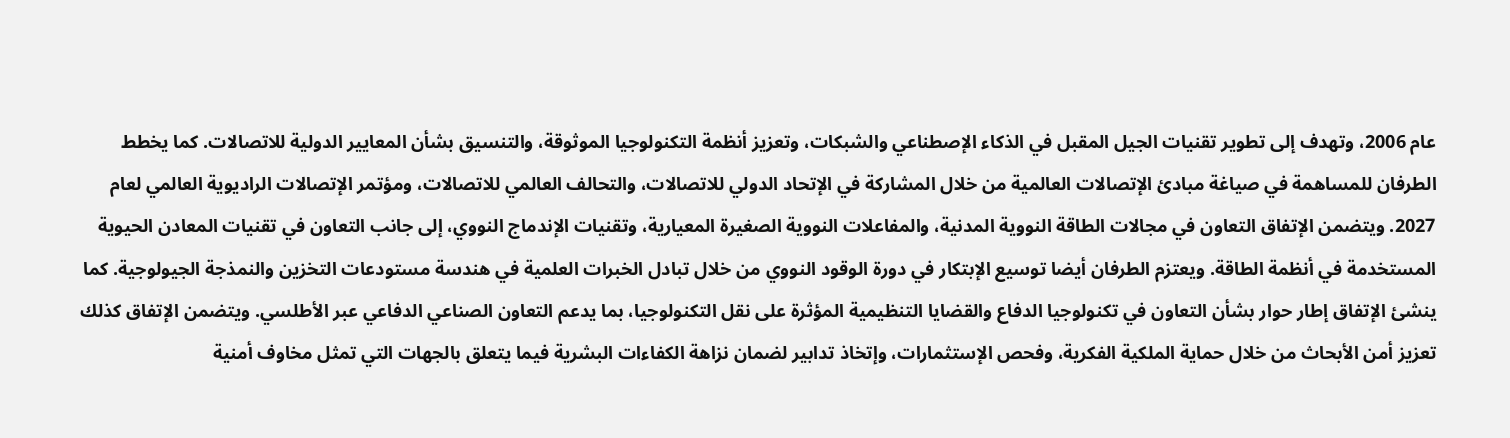عام 2006، وتهدف إلى تطوير تقنيات الجيل المقبل في الذكاء الإصطناعي والشبكات، وتعزيز أنظمة التكنولوجيا الموثوقة، والتنسيق بشأن المعايير الدولية للاتصالات. كما يخطط الطرفان للمساهمة في صياغة مبادئ الإتصالات العالمية من خلال المشاركة في الإتحاد الدولي للاتصالات، والتحالف العالمي للاتصالات، ومؤتمر الإتصالات الراديوية العالمي لعام 2027. ويتضمن الإتفاق التعاون في مجالات الطاقة النووية المدنية، والمفاعلات النووية الصغيرة المعيارية، وتقنيات الإندماج النووي، إلى جانب التعاون في تقنيات المعادن الحيوية المستخدمة في أنظمة الطاقة. ويعتزم الطرفان أيضا توسيع الإبتكار في دورة الوقود النووي من خلال تبادل الخبرات العلمية في هندسة مستودعات التخزين والنمذجة الجيولوجية. كما ينشئ الإتفاق إطار حوار بشأن التعاون في تكنولوجيا الدفاع والقضايا التنظيمية المؤثرة على نقل التكنولوجيا، بما يدعم التعاون الصناعي الدفاعي عبر الأطلسي. ويتضمن الإتفاق كذلك تعزيز أمن الأبحاث من خلال حماية الملكية الفكرية، وفحص الإستثمارات، وإتخاذ تدابير لضمان نزاهة الكفاءات البشرية فيما يتعلق بالجهات التي تمثل مخاوف أمنية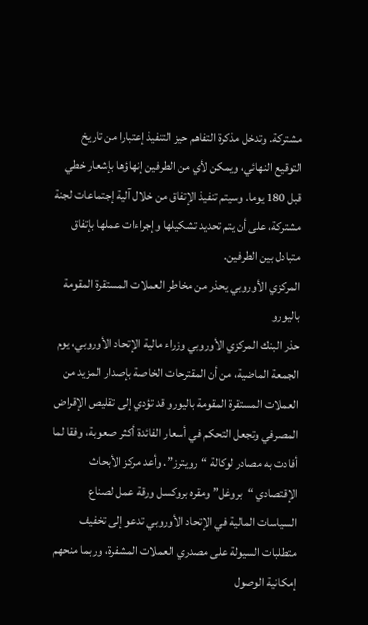مشتركة. وتدخل مذكرة التفاهم حيز التنفيذ إعتبارا من تاريخ التوقيع النهائي، ويمكن لأي من الطرفين إنهاؤها بإشعار خطي قبل 180 يوما. وسيتم تنفيذ الإتفاق من خلال آلية إجتماعات لجنة مشتركة، على أن يتم تحديد تشكيلها وإجراءات عملها بإتفاق متبادل بين الطرفين.
المركزي الأوروبي يحذر من مخاطر العملات المستقرة المقومة باليورو
حذر البنك المركزي الأوروبي وزراء مالية الإتحاد الأوروبي، يوم الجمعة الماضية، من أن المقترحات الخاصة بإصدار المزيد من العملات المستقرة المقومة باليورو قد تؤدي إلى تقليص الإقراض المصرفي وتجعل التحكم في أسعار الفائدة أكثر صعوبة، وفقا لما أفادت به مصادر لوكالة “رويترز”. وأعد مركز الأبحاث الإقتصادي “بروغل” ومقره بروكسل ورقة عمل لصناع السياسات المالية في الإتحاد الأوروبي تدعو إلى تخفيف متطلبات السيولة على مصدري العملات المشفرة، وربما منحهم إمكانية الوصول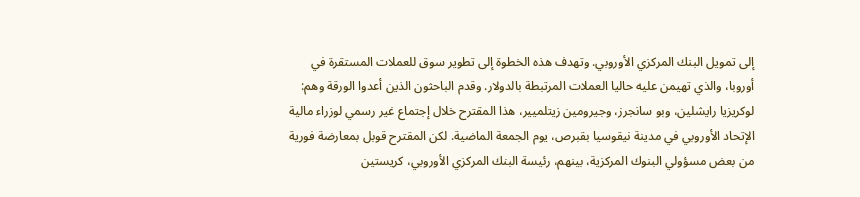إلى تمويل البنك المركزي الأوروبي. وتهدف هذه الخطوة إلى تطوير سوق للعملات المستقرة في أوروبا، والذي تهيمن عليه حاليا العملات المرتبطة بالدولار. وقدم الباحثون الذين أعدوا الورقة وهم: لوكريزيا رايشلين، وبو سانجرز، وجيرومين زيتلميير، هذا المقترح خلال إجتماع غير رسمي لوزراء مالية الإتحاد الأوروبي في مدينة نيقوسيا بقبرص، يوم الجمعة الماضية. لكن المقترح قوبل بمعارضة فورية من بعض مسؤولي البنوك المركزية، بينهم، رئيسة البنك المركزي الأوروبي، كريستين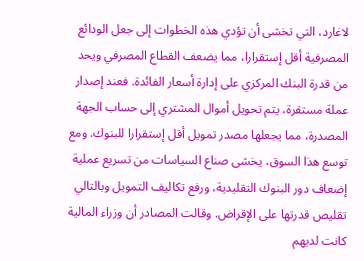لاغارد، التي تخشى أن تؤدي هذه الخطوات إلى جعل الودائع المصرفية أقل إستقرارا، مما يضعف القطاع المصرفي ويحد من قدرة البنك المركزي على إدارة أسعار الفائدة. فعند إصدار عملة مستقرة، يتم تحويل أموال المشتري إلى حساب الجهة المصدرة، مما يجعلها مصدر تمويل أقل إستقرارا للبنوك. ومع توسع هذا السوق، يخشى صناع السياسات من تسريع عملية إضعاف دور البنوك التقليدية، ورفع تكاليف التمويل وبالتالي تقليص قدرتها على الإقراض. وقالت المصادر أن وزراء المالية كانت لديهم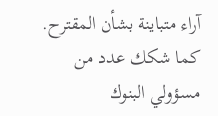آراء متباينة بشأن المقترح. كما شكك عدد من مسؤولي البنوك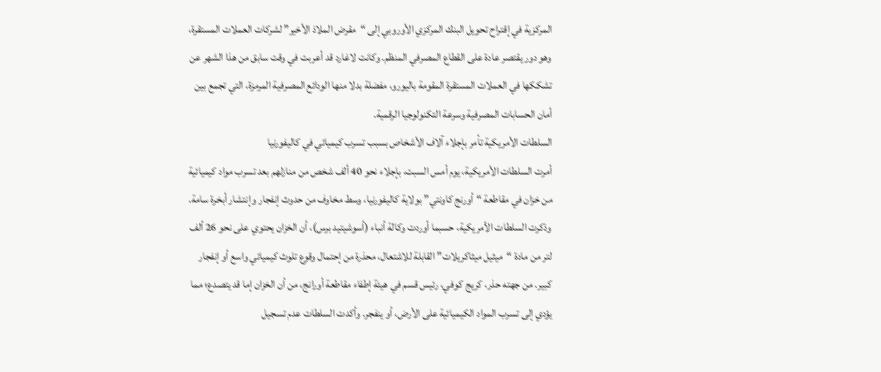المركزية في إقتراح تحويل البنك المركزي الأوروبي إلى “مقرض الملاذ الأخير” لشركات العملات المستقرة، وهو دور يقتصر عادة على القطاع المصرفي المنظم. وكانت لاغارد قد أعربت في وقت سابق من هذا الشهر عن تشككها في العملات المستقرة المقومة باليورو، مفضلة بدلا منها الودائع المصرفية المرمزة، التي تجمع بين أمان الحسابات المصرفية وسرعة التكنولوجيا الرقمية.
السلطات الأمريكية تأمر بإجلاء آلاف الأشخاص بسبب تسرب كيميائي في كاليفورنيا
أمرت السلطات الأمريكية، يوم أمس السبت، بإجلاء نحو 40 ألف شخص من منازلهم بعد تسرب مواد كيميائية من خزان في مقاطعة “أورنج كاونتي” بولاية كاليفورنيا، وسط مخاوف من حدوث إنفجار وإنتشار أبخرة سامة. وذكرت السلطات الأمريكية، حسبما أوردت وكالة أنباء (أسوشيتيد برس)، أن الخزان يحتوي على نحو 26 ألف لتر من مادة “ميثيل ميثاكريلات” القابلة للاشتعال، محذرة من إحتمال وقوع تلوث كيميائي واسع أو إنفجار كبير. من جهته حذر، كريج كوفي، رئيس قسم في هيئة إطفاء مقاطعة أورانج، من أن الخزان إما قد يتصدع؛ مما يؤدي إلى تسرب المواد الكيميائية على الأرض، أو ينفجر. وأكدت السلطات عدم تسجيل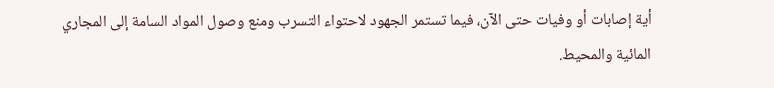أية إصابات أو وفيات حتى الآن، فيما تستمر الجهود لاحتواء التسرب ومنع وصول المواد السامة إلى المجاري المائية والمحيط.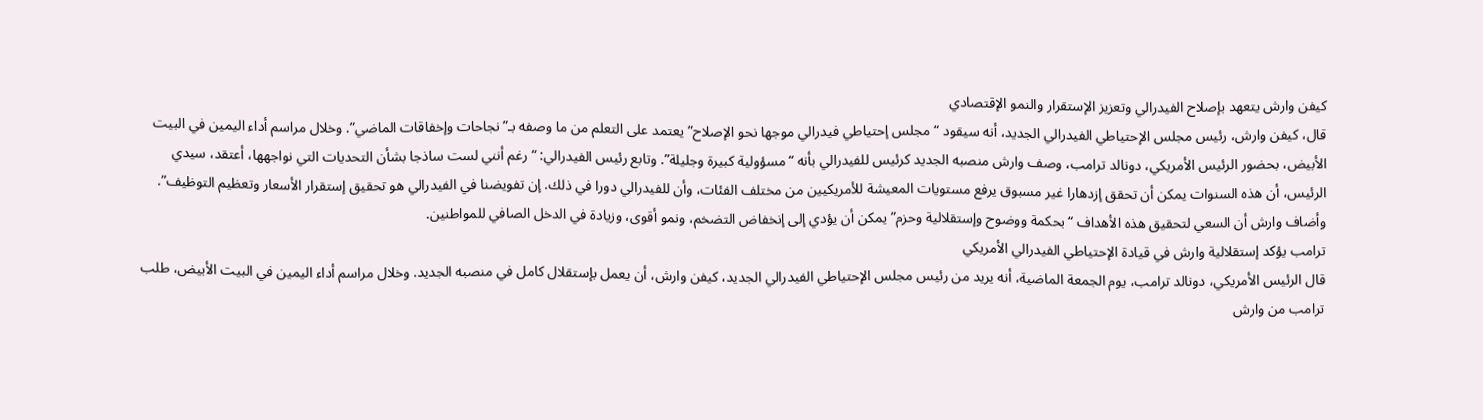كيفن وارش يتعهد بإصلاح الفيدرالي وتعزيز الإستقرار والنمو الإقتصادي
قال، كيفن وارش، رئيس مجلس الإحتياطي الفيدرالي الجديد، أنه سيقود “مجلس إحتياطي فيدرالي موجها نحو الإصلاح” يعتمد على التعلم من ما وصفه بـ”نجاحات وإخفاقات الماضي”. وخلال مراسم أداء اليمين في البيت الأبيض، بحضور الرئيس الأمريكي، دونالد ترامب، وصف وارش منصبه الجديد كرئيس للفيدرالي بأنه “مسؤولية كبيرة وجليلة”. وتابع رئيس الفيدرالي: “رغم أنني لست ساذجا بشأن التحديات التي نواجهها، أعتقد، سيدي الرئيس، أن هذه السنوات يمكن أن تحقق إزدهارا غير مسبوق يرفع مستويات المعيشة للأمريكيين من مختلف الفئات، وأن للفيدرالي دورا في ذلك. إن تفويضنا في الفيدرالي هو تحقيق إستقرار الأسعار وتعظيم التوظيف”. وأضاف وارش أن السعي لتحقيق هذه الأهداف “بحكمة ووضوح وإستقلالية وحزم” يمكن أن يؤدي إلى إنخفاض التضخم، ونمو أقوى، وزيادة في الدخل الصافي للمواطنين.
ترامب يؤكد إستقلالية وارش في قيادة الإحتياطي الفيدرالي الأمريكي
قال الرئيس الأمريكي، دونالد ترامب، يوم الجمعة الماضية، أنه يريد من رئيس مجلس الإحتياطي الفيدرالي الجديد، كيفن وارش، أن يعمل بإستقلال كامل في منصبه الجديد. وخلال مراسم أداء اليمين في البيت الأبيض، طلب ترامب من وارش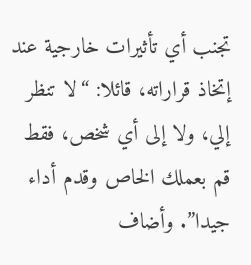تجنب أي تأثيرات خارجية عند إتخاذ قراراته، قائلا: “لا تنظر إلي، ولا إلى أي شخص، فقط قم بعملك الخاص وقدم أداء جيدا”. وأضاف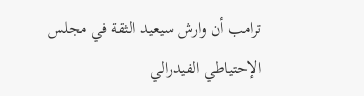ترامب أن وارش سيعيد الثقة في مجلس الإحتياطي الفيدرالي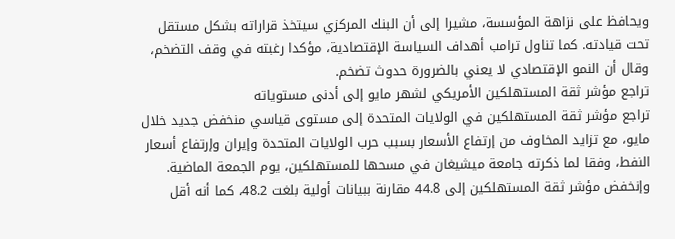ويحافظ على نزاهة المؤسسة، مشيرا إلى أن البنك المركزي سيتخذ قراراته بشكل مستقل تحت قيادته. كما تناول ترامب أهداف السياسة الإقتصادية، مؤكدا رغبته في وقف التضخم، وقال أن النمو الإقتصادي لا يعني بالضرورة حدوث تضخم.
تراجع مؤشر ثقة المستهلكين الأمريكي لشهر مايو إلى أدنى مستوياته
تراجع مؤشر ثقة المستهلكين في الولايات المتحدة إلى مستوى قياسي منخفض جديد خلال مايو، مع تزايد المخاوف من إرتفاع الأسعار بسبب حرب الولايات المتحدة وإيران وإرتفاع أسعار النفط، وفقا لما ذكرته جامعة ميشيغان في مسحها للمستهلكين، يوم الجمعة الماضية. وإنخفض مؤشر ثقة المستهلكين إلى 44.8 مقارنة ببيانات أولية بلغت 48.2، كما أنه أقل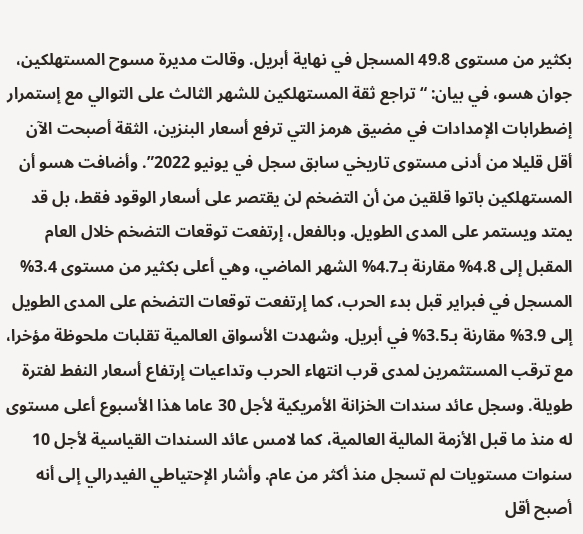بكثير من مستوى 49.8 المسجل في نهاية أبريل. وقالت مديرة مسوح المستهلكين، جوان هسو، في بيان: “تراجع ثقة المستهلكين للشهر الثالث على التوالي مع إستمرار إضطرابات الإمدادات في مضيق هرمز التي ترفع أسعار البنزين، الثقة أصبحت الآن أقل قليلا من أدنى مستوى تاريخي سابق سجل في يونيو 2022”. وأضافت هسو أن المستهلكين باتوا قلقين من أن التضخم لن يقتصر على أسعار الوقود فقط، بل قد يمتد ويستمر على المدى الطويل. وبالفعل، إرتفعت توقعات التضخم خلال العام المقبل إلى 4.8% مقارنة بـ4.7% الشهر الماضي، وهي أعلى بكثير من مستوى 3.4% المسجل في فبراير قبل بدء الحرب، كما إرتفعت توقعات التضخم على المدى الطويل إلى 3.9% مقارنة بـ3.5% في أبريل. وشهدت الأسواق العالمية تقلبات ملحوظة مؤخرا، مع ترقب المستثمرين لمدى قرب انتهاء الحرب وتداعيات إرتفاع أسعار النفط لفترة طويلة. وسجل عائد سندات الخزانة الأمريكية لأجل 30 عاما هذا الأسبوع أعلى مستوى له منذ ما قبل الأزمة المالية العالمية، كما لامس عائد السندات القياسية لأجل 10 سنوات مستويات لم تسجل منذ أكثر من عام. وأشار الإحتياطي الفيدرالي إلى أنه أصبح أقل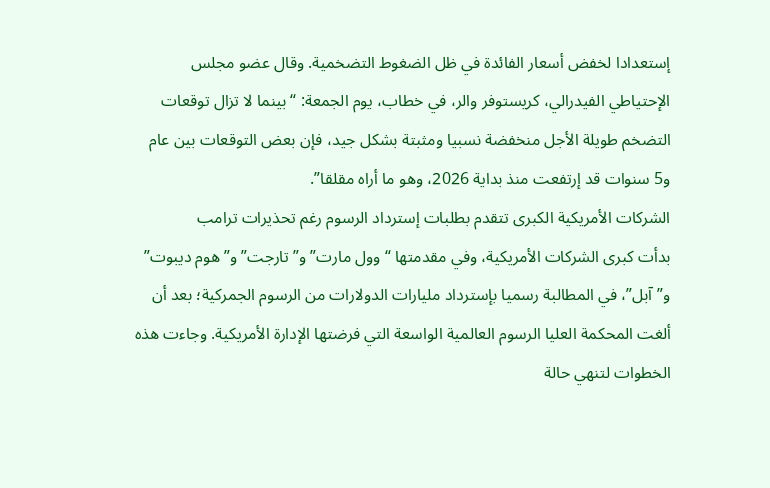إستعدادا لخفض أسعار الفائدة في ظل الضغوط التضخمية. وقال عضو مجلس الإحتياطي الفيدرالي، كريستوفر والر، في خطاب، يوم الجمعة: “بينما لا تزال توقعات التضخم طويلة الأجل منخفضة نسبيا ومثبتة بشكل جيد، فإن بعض التوقعات بين عام و5 سنوات قد إرتفعت منذ بداية 2026، وهو ما أراه مقلقا”.
الشركات الأمريكية الكبرى تتقدم بطلبات إسترداد الرسوم رغم تحذيرات ترامب
بدأت كبرى الشركات الأمريكية، وفي مقدمتها “وول مارت” و”تارجت” و”هوم ديبوت” و”آبل”، في المطالبة رسميا بإسترداد مليارات الدولارات من الرسوم الجمركية؛ بعد أن ألغت المحكمة العليا الرسوم العالمية الواسعة التي فرضتها الإدارة الأمريكية. وجاءت هذه الخطوات لتنهي حالة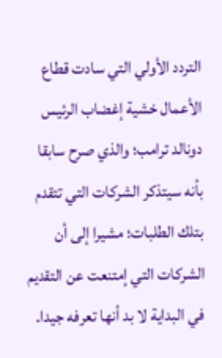التردد الأولي التي سادت قطاع الأعمال خشية إغضاب الرئيس دونالد ترامب؛ والذي صرح سابقا بأنه سيتذكر الشركات التي تتقدم بتلك الطلبات؛ مشيرا إلى أن الشركات التي إمتنعت عن التقديم في البداية لا بد أنها تعرفه جيدا.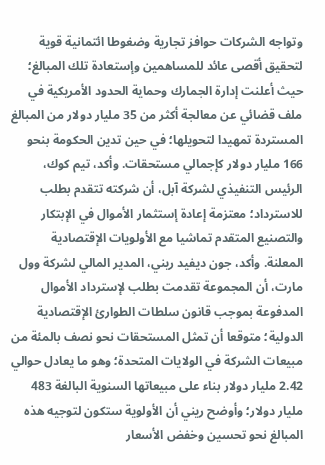وتواجه الشركات حوافز تجارية وضغوطا ائتمانية قوية لتحقيق أقصى عائد للمساهمين وإستعادة تلك المبالغ؛ حيث أعلنت إدارة الجمارك وحماية الحدود الأمريكية في ملف قضائي عن معالجة أكثر من 35 مليار دولار من المبالغ المستردة تمهيدا لتحويلها؛ في حين تدين الحكومة بنحو 166 مليار دولار كإجمالي مستحقات. وأكد، تيم كوك، الرئيس التنفيذي لشركة آبل، أن شركته تتقدم بطلب للاسترداد؛ معتزمة إعادة إستثمار الأموال في الإبتكار والتصنيع المتقدم تماشيا مع الأولويات الإقتصادية المعلنة. وأكد، جون ديفيد ريني، المدير المالي لشركة وول مارت، أن المجموعة تقدمت بطلب لإسترداد الأموال المدفوعة بموجب قانون سلطات الطوارئ الإقتصادية الدولية؛ متوقعا أن تمثل المستحقات نحو نصف بالمئة من مبيعات الشركة في الولايات المتحدة؛ وهو ما يعادل حوالي 2.42 مليار دولار بناء على مبيعاتها السنوية البالغة 483 مليار دولار؛ وأوضح ريني أن الأولوية ستكون لتوجيه هذه المبالغ نحو تحسين وخفض الأسعار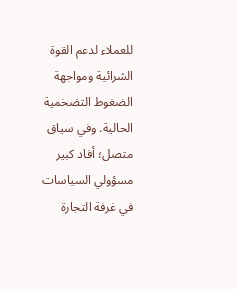للعملاء لدعم القوة الشرائية ومواجهة الضغوط التضخمية الحالية. وفي سياق متصل؛ أفاد كبير مسؤولي السياسات في غرفة التجارة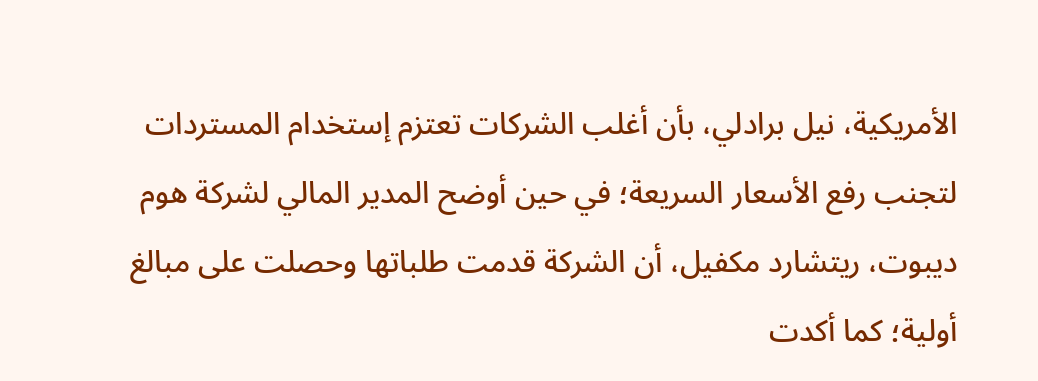الأمريكية، نيل برادلي، بأن أغلب الشركات تعتزم إستخدام المستردات لتجنب رفع الأسعار السريعة؛ في حين أوضح المدير المالي لشركة هوم ديبوت، ريتشارد مكفيل، أن الشركة قدمت طلباتها وحصلت على مبالغ أولية؛ كما أكدت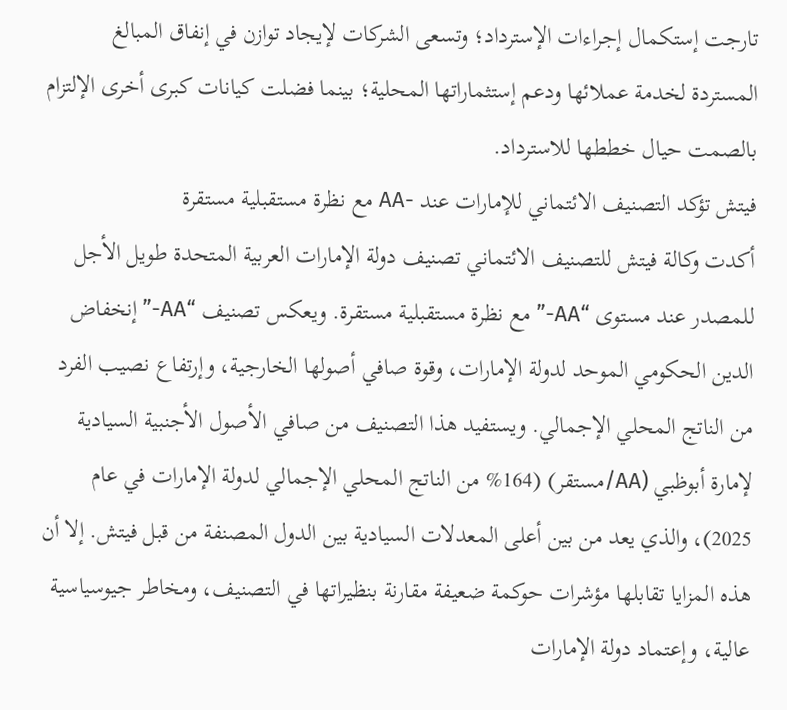تارجت إستكمال إجراءات الإسترداد؛ وتسعى الشركات لإيجاد توازن في إنفاق المبالغ المستردة لخدمة عملائها ودعم إستثماراتها المحلية؛ بينما فضلت كيانات كبرى أخرى الإلتزام بالصمت حيال خططها للاسترداد.
فيتش تؤكد التصنيف الائتماني للإمارات عند -AA مع نظرة مستقبلية مستقرة
أكدت وكالة فيتش للتصنيف الائتماني تصنيف دولة الإمارات العربية المتحدة طويل الأجل للمصدر عند مستوى “AA-” مع نظرة مستقبلية مستقرة. ويعكس تصنيف “AA-” إنخفاض الدين الحكومي الموحد لدولة الإمارات، وقوة صافي أصولها الخارجية، وإرتفاع نصيب الفرد من الناتج المحلي الإجمالي. ويستفيد هذا التصنيف من صافي الأصول الأجنبية السيادية لإمارة أبوظبي (AA/مستقر) (164% من الناتج المحلي الإجمالي لدولة الإمارات في عام 2025)، والذي يعد من بين أعلى المعدلات السيادية بين الدول المصنفة من قبل فيتش. إلا أن هذه المزايا تقابلها مؤشرات حوكمة ضعيفة مقارنة بنظيراتها في التصنيف، ومخاطر جيوسياسية عالية، وإعتماد دولة الإمارات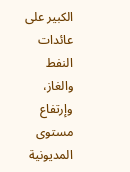الكبير على عائدات النفط والغاز، وإرتفاع مستوى المديونية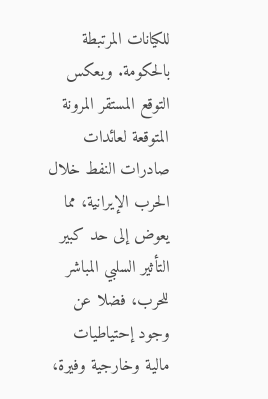للكيانات المرتبطة بالحكومة. ويعكس التوقع المستقر المرونة المتوقعة لعائدات صادرات النفط خلال الحرب الإيرانية، مما يعوض إلى حد كبير التأثير السلبي المباشر للحرب، فضلا عن وجود إحتياطيات مالية وخارجية وفيرة،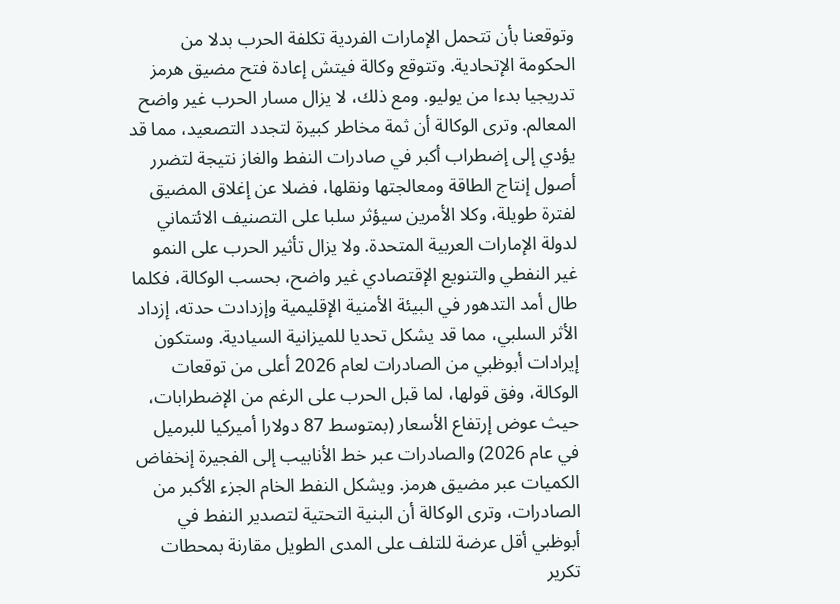وتوقعنا بأن تتحمل الإمارات الفردية تكلفة الحرب بدلا من الحكومة الإتحادية. وتتوقع وكالة فيتش إعادة فتح مضيق هرمز تدريجيا بدءا من يوليو. ومع ذلك، لا يزال مسار الحرب غير واضح المعالم. وترى الوكالة أن ثمة مخاطر كبيرة لتجدد التصعيد، مما قد يؤدي إلى إضطراب أكبر في صادرات النفط والغاز نتيجة لتضرر أصول إنتاج الطاقة ومعالجتها ونقلها، فضلا عن إغلاق المضيق لفترة طويلة، وكلا الأمرين سيؤثر سلبا على التصنيف الائتماني لدولة الإمارات العربية المتحدة. ولا يزال تأثير الحرب على النمو غير النفطي والتنويع الإقتصادي غير واضح، بحسب الوكالة، فكلما طال أمد التدهور في البيئة الأمنية الإقليمية وإزدادت حدته، إزداد الأثر السلبي، مما قد يشكل تحديا للميزانية السيادية. وستكون إيرادات أبوظبي من الصادرات لعام 2026 أعلى من توقعات الوكالة، وفق قولها، لما قبل الحرب على الرغم من الإضطرابات، حيث عوض إرتفاع الأسعار (بمتوسط 87 دولارا أميركيا للبرميل في عام 2026) والصادرات عبر خط الأنابيب إلى الفجيرة إنخفاض الكميات عبر مضيق هرمز. ويشكل النفط الخام الجزء الأكبر من الصادرات، وترى الوكالة أن البنية التحتية لتصدير النفط في أبوظبي أقل عرضة للتلف على المدى الطويل مقارنة بمحطات تكرير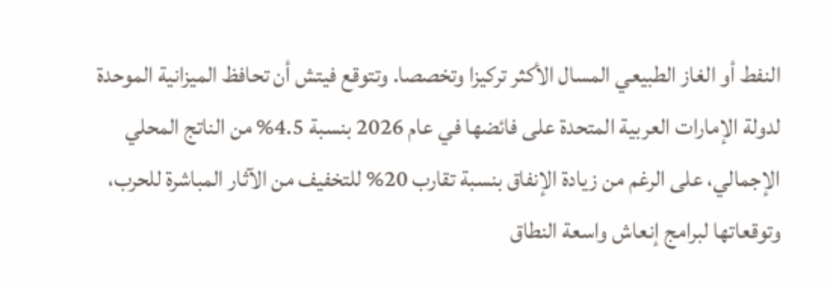النفط أو الغاز الطبيعي المسال الأكثر تركيزا وتخصصا. وتتوقع فيتش أن تحافظ الميزانية الموحدة لدولة الإمارات العربية المتحدة على فائضها في عام 2026 بنسبة 4.5% من الناتج المحلي الإجمالي، على الرغم من زيادة الإنفاق بنسبة تقارب 20% للتخفيف من الآثار المباشرة للحرب، وتوقعاتها لبرامج إنعاش واسعة النطاق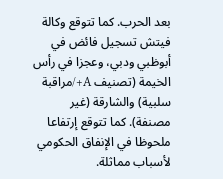بعد الحرب. كما تتوقع وكالة فيتش تسجيل فائض في أبوظبي ودبي، وعجزا في رأس الخيمة (تصنيف A+/مراقبة سلبية) والشارقة (غير مصنفة). كما تتوقع إرتفاعا ملحوظا في الإنفاق الحكومي لأسباب مماثلة.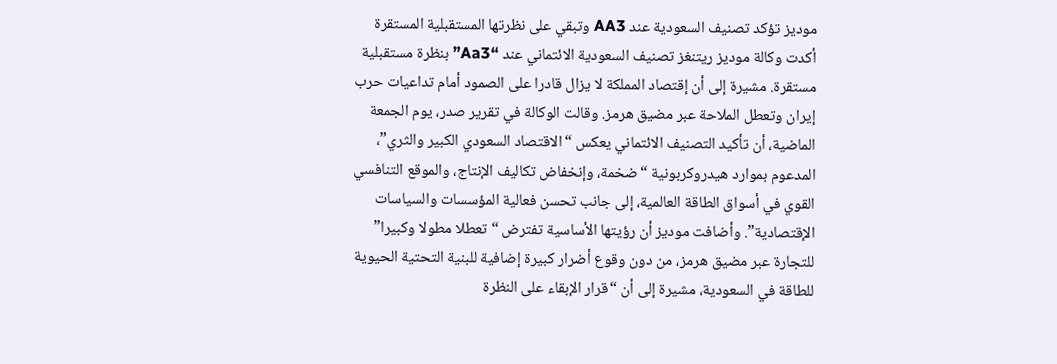موديز تؤكد تصنيف السعودية عند AA3 وتبقي على نظرتها المستقبلية المستقرة
أكدت وكالة موديز ريتنغز تصنيف السعودية الائتماني عند “Aa3” بنظرة مستقبلية مستقرة. مشيرة إلى أن إقتصاد المملكة لا يزال قادرا على الصمود أمام تداعيات حرب إيران وتعطل الملاحة عبر مضيق هرمز. وقالت الوكالة في تقرير صدر، يوم الجمعة الماضية، أن تأكيد التصنيف الائتماني يعكس “الاقتصاد السعودي الكبير والثري”، المدعوم بموارد هيدروكربونية “ضخمة، وإنخفاض تكاليف الإنتاج، والموقع التنافسي القوي في أسواق الطاقة العالمية، إلى جانب تحسن فعالية المؤسسات والسياسات الإقتصادية”. وأضافت موديز أن رؤيتها الأساسية تفترض “تعطلا مطولا وكبيرا” للتجارة عبر مضيق هرمز، من دون وقوع أضرار كبيرة إضافية للبنية التحتية الحيوية للطاقة في السعودية، مشيرة إلى أن “قرار الإبقاء على النظرة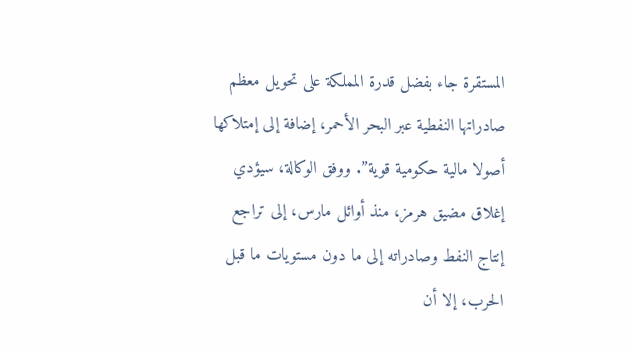المستقرة جاء بفضل قدرة المملكة على تحويل معظم صادراتها النفطية عبر البحر الأحمر، إضافة إلى إمتلاكها أصولا مالية حكومية قوية”. ووفق الوكالة، سيؤدي إغلاق مضيق هرمز، منذ أوائل مارس، إلى تراجع إنتاج النفط وصادراته إلى ما دون مستويات ما قبل الحرب، إلا أن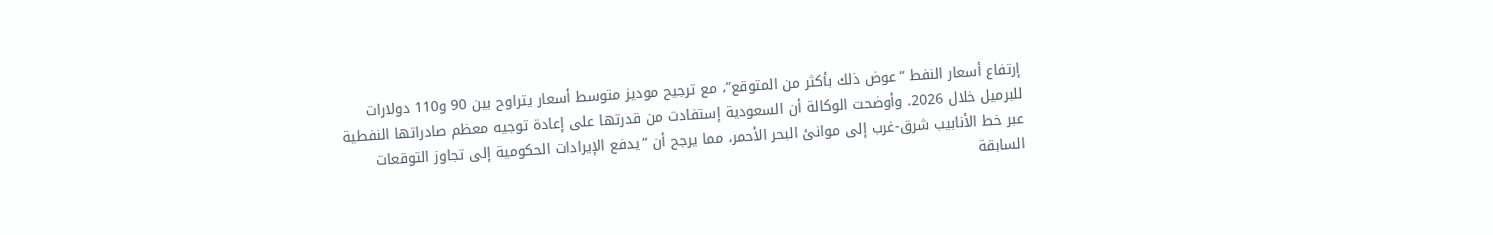إرتفاع أسعار النفط “عوض ذلك بأكثر من المتوقع”، مع ترجيح موديز متوسط أسعار يتراوح بين 90 و110 دولارات للبرميل خلال 2026. وأوضحت الوكالة أن السعودية إستفادت من قدرتها على إعادة توجيه معظم صادراتها النفطية عبر خط الأنابيب شرق-غرب إلى موانئ البحر الأحمر، مما يرجح أن “يدفع الإيرادات الحكومية إلى تجاوز التوقعات السابقة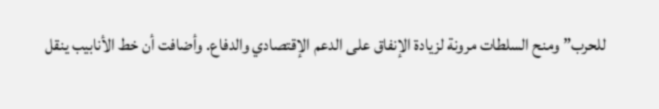للحرب” ومنح السلطات مرونة لزيادة الإنفاق على الدعم الإقتصادي والدفاع. وأضافت أن خط الأنابيب ينقل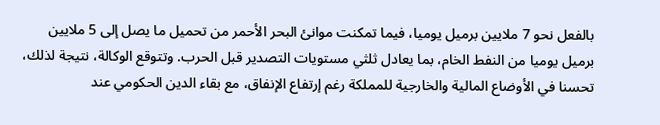بالفعل نحو 7 ملايين برميل يوميا، فيما تمكنت موانئ البحر الأحمر من تحميل ما يصل إلى 5 ملايين برميل يوميا من النفط الخام، بما يعادل ثلثي مستويات التصدير قبل الحرب. وتتوقع الوكالة، نتيجة لذلك، تحسنا في الأوضاع المالية والخارجية للمملكة رغم إرتفاع الإنفاق، مع بقاء الدين الحكومي عند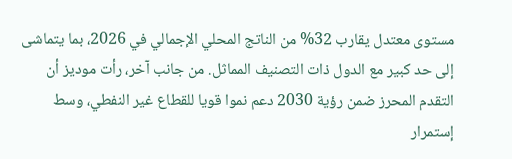مستوى معتدل يقارب 32% من الناتج المحلي الإجمالي في 2026، بما يتماشى إلى حد كبير مع الدول ذات التصنيف المماثل. من جانب آخر، رأت موديز أن التقدم المحرز ضمن رؤية 2030 دعم نموا قويا للقطاع غير النفطي، وسط إستمرار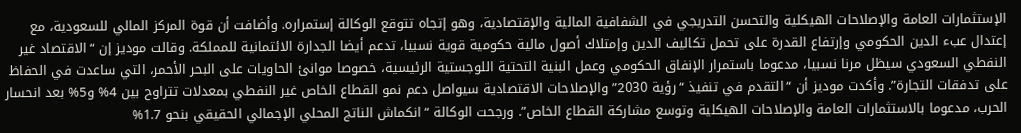الإستثمارات العامة والإصلاحات الهيكلية والتحسن التدريجي في الشفافية المالية والإقتصادية، وهو إتجاه تتوقع الوكالة إستمراره. وأضافت أن قوة المركز المالي للسعودية، مع إعتدال عبء الدين الحكومي وإرتفاع القدرة على تحمل تكاليف الدين وإمتلاك أصول مالية حكومية قوية نسبيا، تدعم أيضا الجدارة الائتمانية للمملكة. وقالت موديز إن “الاقتصاد غير النفطي السعودي سيظل مرنا نسبيا، مدعوما باستمرار الإنفاق الحكومي وعمل البنية التحتية اللوجستية الرئيسية، خصوصا موانئ الحاويات على البحر الأحمر، التي ساعدت في الحفاظ على تدفقات التجارة”. وأكدت موديز أن “التقدم في تنفيذ “رؤية 2030” والإصلاحات الاقتصادية سيواصل دعم نمو القطاع الخاص غير النفطي بمعدلات تتراوح بين 4% و5% بعد انحسار الحرب، مدعوما بالاستثمارات العامة والإصلاحات الهيكلية وتوسع مشاركة القطاع الخاص”. ورجحت الوكالة “انكماش الناتج المحلي الإجمالي الحقيقي بنحو 1.7%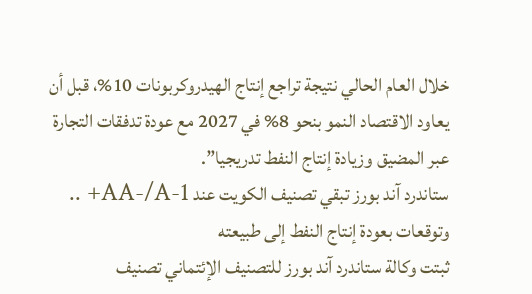خلال العام الحالي نتيجة تراجع إنتاج الهيدروكربونات 10%، قبل أن يعاود الاقتصاد النمو بنحو 8% في 2027 مع عودة تدفقات التجارة عبر المضيق وزيادة إنتاج النفط تدريجيا”.
ستاندرد آند بورز تبقي تصنيف الكويت عند AA-/A-1+ .. وتوقعات بعودة إنتاج النفط إلى طبيعته
ثبتت وكالة ستاندرد آند بورز للتصنيف الإئتماني تصنيف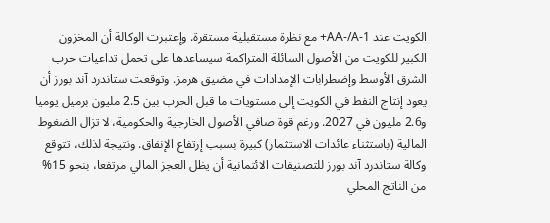الكويت عند AA-/A-1+ مع نظرة مستقبلية مستقرة. وإعتبرت الوكالة أن المخزون الكبير للكويت من الأصول السائلة المتراكمة سيساعدها على تحمل تداعيات حرب الشرق الأوسط وإضطرابات الإمدادات في مضيق هرمز. وتوقعت ستاندرد آند بورز أن يعود إنتاج النفط في الكويت إلى مستويات ما قبل الحرب بين 2.5 مليون برميل يوميا و2.6 مليون في 2027. ورغم قوة صافي الأصول الخارجية والحكومية، لا تزال الضغوط المالية (باستثناء عائدات الاستثمار) كبيرة بسبب إرتفاع الإنفاق. ونتيجة لذلك، تتوقع وكالة ستاندرد آند بورز للتصنيفات الائتمانية أن يظل العجز المالي مرتفعا، بنحو 15% من الناتج المحلي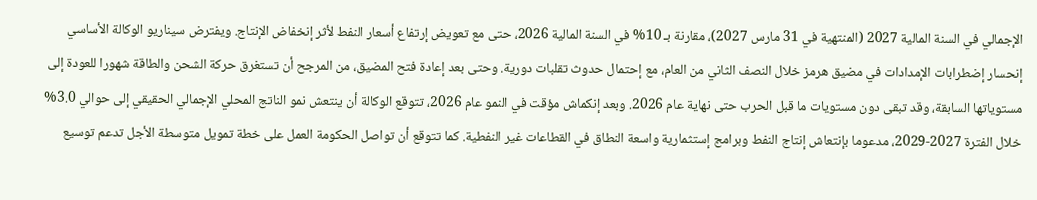الإجمالي في السنة المالية 2027 (المنتهية في 31 مارس 2027)، مقارنة بـ 10% في السنة المالية 2026، حتى مع تعويض إرتفاع أسعار النفط لأثر إنخفاض الإنتاج. ويفترض سيناريو الوكالة الأساسي إنحسار إضطرابات الإمدادات في مضيق هرمز خلال النصف الثاني من العام، مع إحتمال حدوث تقلبات دورية. وحتى بعد إعادة فتح المضيق، من المرجح أن تستغرق حركة الشحن والطاقة شهورا للعودة إلى مستوياتها السابقة، وقد تبقى دون مستويات ما قبل الحرب حتى نهاية عام 2026. وبعد إنكماش مؤقت في النمو عام 2026، تتوقع الوكالة أن ينتعش نمو الناتج المحلي الإجمالي الحقيقي إلى حوالي 3.0% خلال الفترة 2027-2029، مدعوما بإنتعاش إنتاج النفط وبرامج إستثمارية واسعة النطاق في القطاعات غير النفطية. كما تتوقع أن تواصل الحكومة العمل على خطة تمويل متوسطة الأجل تدعم توسيع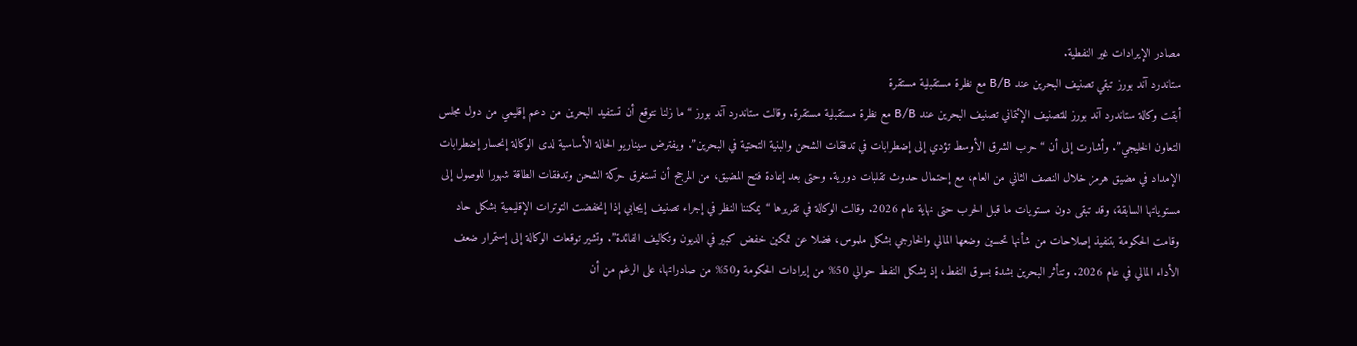مصادر الإيرادات غير النفطية.
ستاندرد آند بورز تبقي تصنيف البحرين عند B/B مع نظرة مستقبلية مستقرة
أبقت وكالة ستاندرد آند بورز للتصنيف الإئتماني تصنيف البحرين عند B/B مع نظرة مستقبلية مستقرة. وقالت ستاندرد آند بورز “ما زلنا نتوقع أن تستفيد البحرين من دعم إقليمي من دول مجلس التعاون الخليجي”. وأشارت إلى أن “حرب الشرق الأوسط تؤدي إلى إضطرابات في تدفقات الشحن والبنية التحتية في البحرين”. ويفترض سيناريو الحالة الأساسية لدى الوكالة إنحسار إضطرابات الإمداد في مضيق هرمز خلال النصف الثاني من العام، مع إحتمال حدوث تقلبات دورية. وحتى بعد إعادة فتح المضيق، من المرجح أن تستغرق حركة الشحن وتدفقات الطاقة شهورا للوصول إلى مستوياتها السابقة، وقد تبقى دون مستويات ما قبل الحرب حتى نهاية عام 2026. وقالت الوكالة في تقريرها “يمكننا النظر في إجراء تصنيف إيجابي إذا إنخفضت التوترات الإقليمية بشكل حاد وقامت الحكومة بتنفيذ إصلاحات من شأنها تحسين وضعها المالي والخارجي بشكل ملموس، فضلا عن تمكين خفض كبير في الديون وتكاليف الفائدة”. وتشير توقعات الوكالة إلى إستمرار ضعف الأداء المالي في عام 2026. وتتأثر البحرين بشدة بسوق النفط، إذ يشكل النفط حوالي 50% من إيرادات الحكومة و50% من صادراتها، على الرغم من أن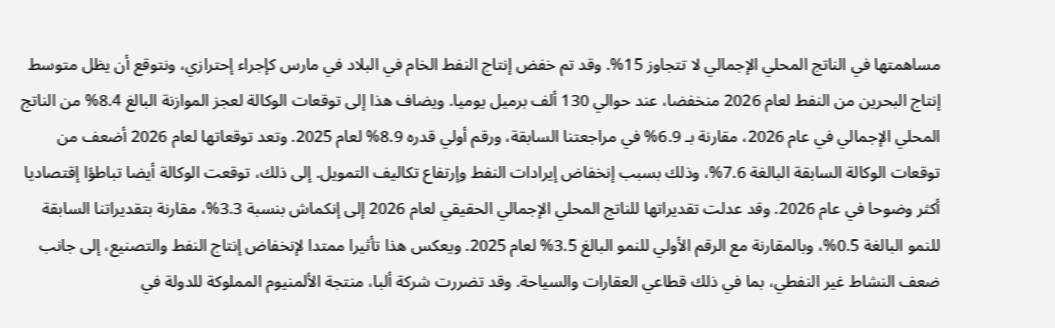مساهمتها في الناتج المحلي الإجمالي لا تتجاوز 15%. وقد تم خفض إنتاج النفط الخام في البلاد في مارس كإجراء إحترازي، ونتوقع أن يظل متوسط إنتاج البحرين من النفط لعام 2026 منخفضا، عند حوالي 130 ألف برميل يوميا. ويضاف هذا إلى توقعات الوكالة لعجز الموازنة البالغ 8.4% من الناتج المحلي الإجمالي في عام 2026، مقارنة بـ 6.9% في مراجعتنا السابقة، ورقم أولي قدره 8.9% لعام 2025. وتعد توقعاتها لعام 2026 أضعف من توقعات الوكالة السابقة البالغة 7.6%، وذلك بسبب إنخفاض إيرادات النفط وإرتفاع تكاليف التمويل. إلى ذلك، توقعت الوكالة أيضا تباطؤا إقتصاديا أكثر وضوحا في عام 2026. وقد عدلت تقديراتها للناتج المحلي الإجمالي الحقيقي لعام 2026 إلى إنكماش بنسبة 3.3%، مقارنة بتقديراتنا السابقة للنمو البالغة 0.5%، وبالمقارنة مع الرقم الأولي للنمو البالغ 3.5% لعام 2025. ويعكس هذا تأثيرا ممتدا لإنخفاض إنتاج النفط والتصنيع، إلى جانب ضعف النشاط غير النفطي، بما في ذلك قطاعي العقارات والسياحة. وقد تضررت شركة ألبا، منتجة الألمنيوم المملوكة للدولة في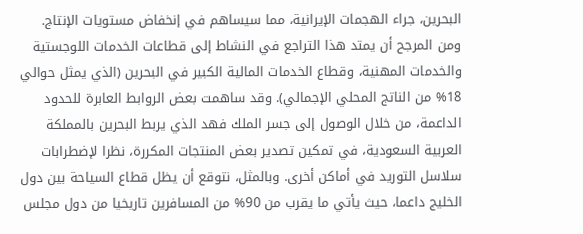البحرين، جراء الهجمات الإيرانية، مما سيساهم في إنخفاض مستويات الإنتاج. ومن المرجح أن يمتد هذا التراجع في النشاط إلى قطاعات الخدمات اللوجستية والخدمات المهنية، وقطاع الخدمات المالية الكبير في البحرين (الذي يمثل حوالي 18% من الناتج المحلي الإجمالي). وقد ساهمت بعض الروابط العابرة للحدود الداعمة، من خلال الوصول إلى جسر الملك فهد الذي يربط البحرين بالمملكة العربية السعودية، في تمكين تصدير بعض المنتجات المكررة، نظرا لإضطرابات سلاسل التوريد في أماكن أخرى. وبالمثل، نتوقع أن يظل قطاع السياحة بين دول الخليج داعما، حيث يأتي ما يقرب من 90% من المسافرين تاريخيا من دول مجلس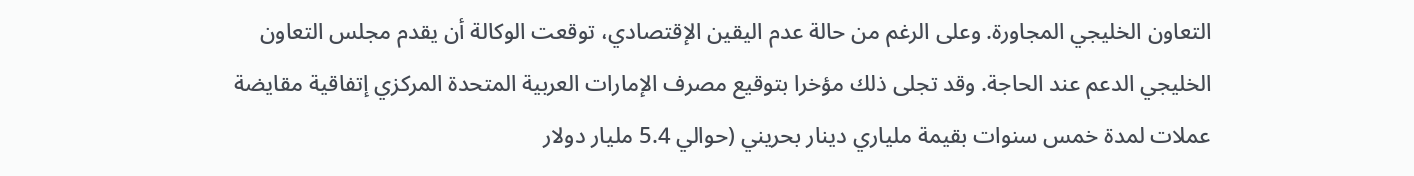التعاون الخليجي المجاورة. وعلى الرغم من حالة عدم اليقين الإقتصادي، توقعت الوكالة أن يقدم مجلس التعاون الخليجي الدعم عند الحاجة. وقد تجلى ذلك مؤخرا بتوقيع مصرف الإمارات العربية المتحدة المركزي إتفاقية مقايضة عملات لمدة خمس سنوات بقيمة ملياري دينار بحريني (حوالي 5.4 مليار دولار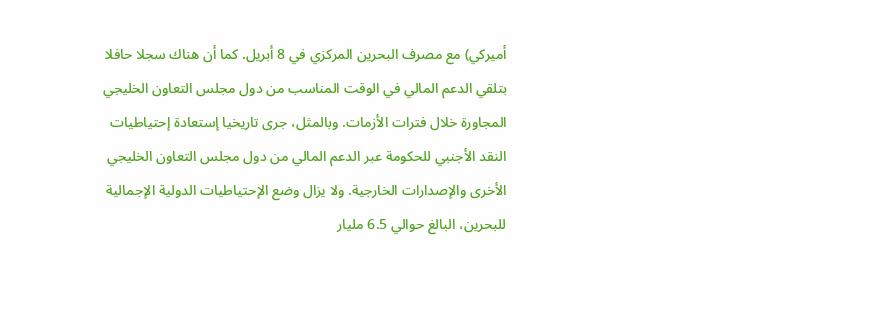أميركي) مع مصرف البحرين المركزي في 8 أبريل. كما أن هناك سجلا حافلا بتلقي الدعم المالي في الوقت المناسب من دول مجلس التعاون الخليجي المجاورة خلال فترات الأزمات. وبالمثل، جرى تاريخيا إستعادة إحتياطيات النقد الأجنبي للحكومة عبر الدعم المالي من دول مجلس التعاون الخليجي الأخرى والإصدارات الخارجية. ولا يزال وضع الإحتياطيات الدولية الإجمالية للبحرين، البالغ حوالي 6.5 مليار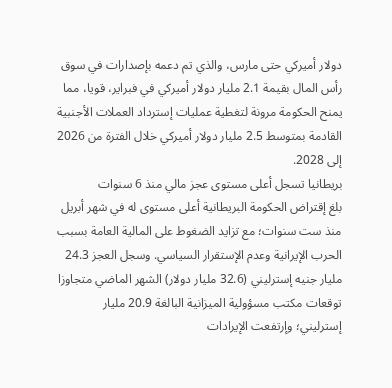دولار أميركي حتى مارس، والذي تم دعمه بإصدارات في سوق رأس المال بقيمة 2.1 مليار دولار أميركي في فبراير، قويا، مما يمنح الحكومة مرونة لتغطية عمليات إسترداد العملات الأجنبية القادمة بمتوسط 2.5 مليار دولار أميركي خلال الفترة من 2026 إلى 2028.
بريطانيا تسجل أعلى مستوى عجز مالي منذ 6 سنوات
بلغ إقتراض الحكومة البريطانية أعلى مستوى له في شهر أبريل منذ ست سنوات؛ مع تزايد الضغوط على المالية العامة بسبب الحرب الإيرانية وعدم الإستقرار السياسي. وسجل العجز 24.3 مليار جنيه إسترليني (32.6 مليار دولار) الشهر الماضي متجاوزا توقعات مكتب مسؤولية الميزانية البالغة 20.9 مليار إسترليني؛ وإرتفعت الإيرادات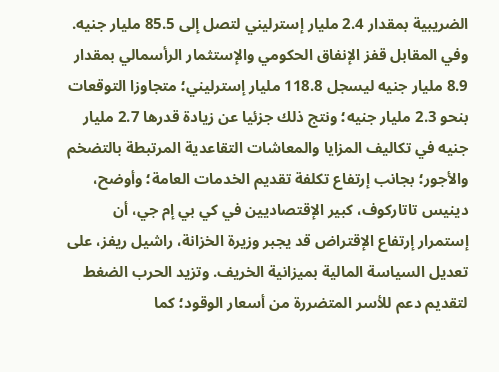الضريبية بمقدار 2.4 مليار إسترليني لتصل إلى 85.5 مليار جنيه. وفي المقابل قفز الإنفاق الحكومي والإستثمار الرأسمالي بمقدار 8.9 مليار جنيه ليسجل 118.8 مليار إسترليني؛ متجاوزا التوقعات بنحو 2.3 مليار جنيه؛ ونتج ذلك جزئيا عن زيادة قدرها 2.7 مليار جنيه في تكاليف المزايا والمعاشات التقاعدية المرتبطة بالتضخم والأجور؛ بجانب إرتفاع تكلفة تقديم الخدمات العامة؛ وأوضح، دينيس تاتاركوف، كبير الإقتصاديين في كي بي إم جي، أن إستمرار إرتفاع الإقتراض قد يجبر وزيرة الخزانة، راشيل ريفز، على تعديل السياسة المالية بميزانية الخريف. وتزيد الحرب الضغط لتقديم دعم للأسر المتضررة من أسعار الوقود؛ كما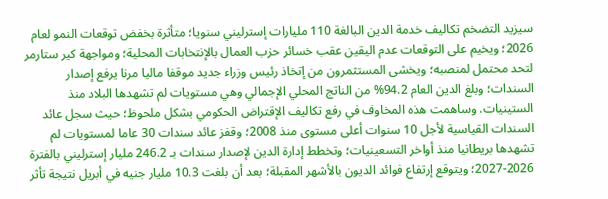سيزيد التضخم تكاليف خدمة الدين البالغة 110 مليارات إسترليني سنويا؛ متأثرة بخفض توقعات النمو لعام 2026؛ ويخيم على التوقعات عدم اليقين عقب خسائر حزب العمال بالإنتخابات المحلية؛ ومواجهة كير ستارمر لتحد محتمل لمنصبه؛ ويخشى المستثمرون من إتخاذ رئيس وزراء جديد موقفا ماليا مرنا يرفع إصدار السندات؛ وبلغ الدين العام 94.2% من الناتج المحلي الإجمالي وهي مستويات لم تشهدها البلاد منذ الستينيات. وساهمت هذه المخاوف في رفع تكاليف الإقتراض الحكومي بشكل ملحوظ؛ حيث سجل عائد السندات القياسية لأجل 10 سنوات أعلى مستوى منذ 2008؛ وقفز عائد سندات 30 عاما لمستويات لم تشهدها بريطانيا منذ أواخر التسعينيات؛ وتخطط إدارة الدين لإصدار سندات بـ 246.2 مليار إسترليني بالفترة 2026-2027؛ ويتوقع إرتفاع فوائد الديون بالأشهر المقبلة؛ بعد أن بلغت 10.3 مليار جنيه في أبريل نتيجة تأثر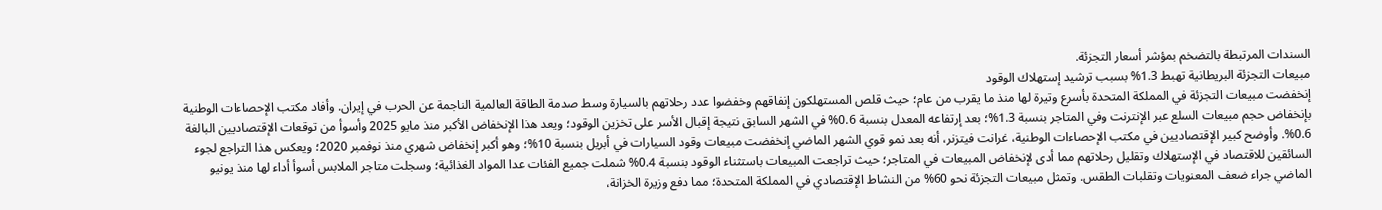السندات المرتبطة بالتضخم بمؤشر أسعار التجزئة.
مبيعات التجزئة البريطانية تهبط 1.3% بسبب ترشيد إستهلاك الوقود
إنخفضت مبيعات التجزئة في المملكة المتحدة بأسرع وتيرة لها منذ ما يقرب من عام؛ حيث قلص المستهلكون إنفاقهم وخفضوا عدد رحلاتهم بالسيارة وسط صدمة الطاقة العالمية الناجمة عن الحرب في إيران. وأفاد مكتب الإحصاءات الوطنية بإنخفاض حجم مبيعات السلع عبر الإنترنت وفي المتاجر بنسبة 1.3%؛ بعد إرتفاعه المعدل بنسبة 0.6% في الشهر السابق نتيجة إقبال الأسر على تخزين الوقود؛ ويعد هذا الإنخفاض الأكبر منذ مايو 2025 وأسوأ من توقعات الإقتصاديين البالغة 0.6%. وأوضح كبير الإقتصاديين في مكتب الإحصاءات الوطنية، غرانت فيتزنر، أنه بعد نمو قوي الشهر الماضي إنخفضت مبيعات وقود السيارات في أبريل بنسبة 10%؛ وهو أكبر إنخفاض شهري منذ نوفمبر 2020؛ ويعكس هذا التراجع لجوء السائقين للاقتصاد في الإستهلاك وتقليل رحلاتهم مما أدى لإنخفاض المبيعات في المتاجر؛ حيث تراجعت المبيعات باستثناء الوقود بنسبة 0.4% شملت جميع الفئات عدا المواد الغذائية؛ وسجلت متاجر الملابس أسوأ أداء لها منذ يونيو الماضي جراء ضعف المعنويات وتقلبات الطقس. وتمثل مبيعات التجزئة نحو 60% من النشاط الإقتصادي في المملكة المتحدة؛ مما دفع وزيرة الخزانة،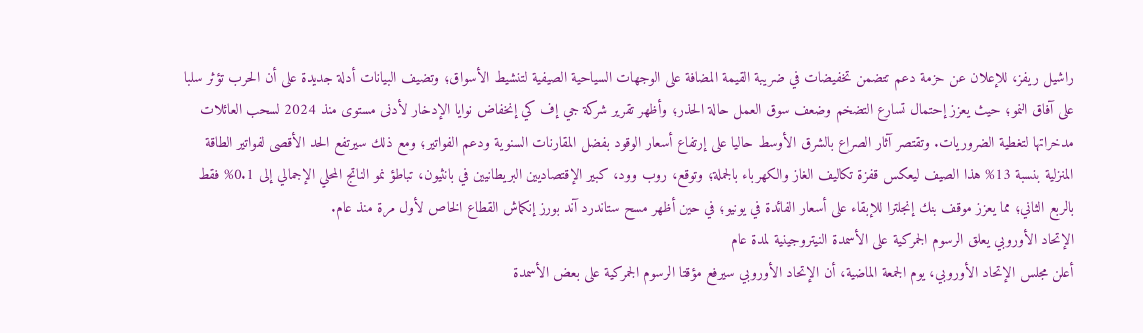راشيل ريفز، للإعلان عن حزمة دعم تتضمن تخفيضات في ضريبة القيمة المضافة على الوجهات السياحية الصيفية لتنشيط الأسواق؛ وتضيف البيانات أدلة جديدة على أن الحرب تؤثر سلبا على آفاق النمو؛ حيث يعزز إحتمال تسارع التضخم وضعف سوق العمل حالة الحذر؛ وأظهر تقرير شركة جي إف كي إنخفاض نوايا الإدخار لأدنى مستوى منذ 2024 لسحب العائلات مدخراتها لتغطية الضروريات. وتقتصر آثار الصراع بالشرق الأوسط حاليا على إرتفاع أسعار الوقود بفضل المقارنات السنوية ودعم الفواتير؛ ومع ذلك سيرتفع الحد الأقصى لفواتير الطاقة المنزلية بنسبة 13% هذا الصيف ليعكس قفزة تكاليف الغاز والكهرباء بالجملة؛ وتوقع، روب وود، كبير الإقتصاديين البريطانيين في بانثيون، تباطؤ نمو الناتج المحلي الإجمالي إلى 0.1% فقط بالربع الثاني؛ مما يعزز موقف بنك إنجلترا للإبقاء على أسعار الفائدة في يونيو؛ في حين أظهر مسح ستاندرد آند بورز إنكماش القطاع الخاص لأول مرة منذ عام.
الإتحاد الأوروبي يعلق الرسوم الجمركية على الأسمدة النيتروجينية لمدة عام
أعلن مجلس الإتحاد الأوروبي، يوم الجمعة الماضية، أن الإتحاد الأوروبي سيرفع مؤقتا الرسوم الجمركية على بعض الأسمدة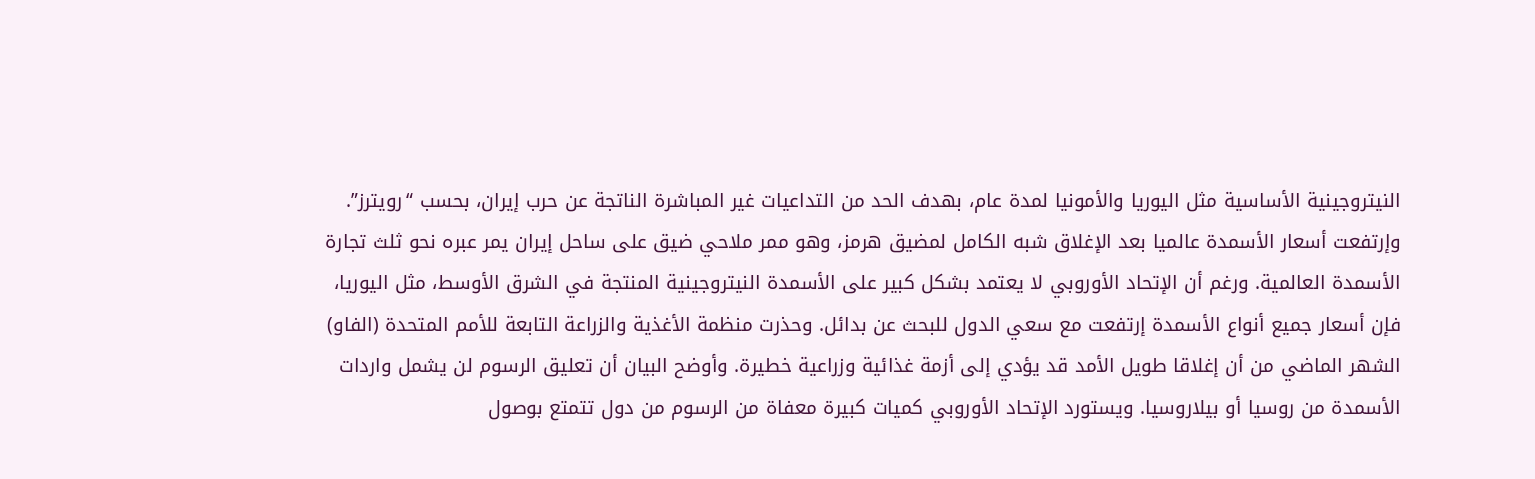النيتروجينية الأساسية مثل اليوريا والأمونيا لمدة عام، بهدف الحد من التداعيات غير المباشرة الناتجة عن حرب إيران، بحسب “رويترز”. وإرتفعت أسعار الأسمدة عالميا بعد الإغلاق شبه الكامل لمضيق هرمز، وهو ممر ملاحي ضيق على ساحل إيران يمر عبره نحو ثلث تجارة الأسمدة العالمية. ورغم أن الإتحاد الأوروبي لا يعتمد بشكل كبير على الأسمدة النيتروجينية المنتجة في الشرق الأوسط، مثل اليوريا، فإن أسعار جميع أنواع الأسمدة إرتفعت مع سعي الدول للبحث عن بدائل. وحذرت منظمة الأغذية والزراعة التابعة للأمم المتحدة (الفاو) الشهر الماضي من أن إغلاقا طويل الأمد قد يؤدي إلى أزمة غذائية وزراعية خطيرة. وأوضح البيان أن تعليق الرسوم لن يشمل واردات الأسمدة من روسيا أو بيلاروسيا. ويستورد الإتحاد الأوروبي كميات كبيرة معفاة من الرسوم من دول تتمتع بوصول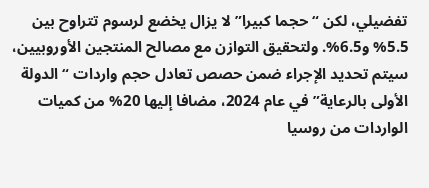تفضيلي، لكن “حجما كبيرا” لا يزال يخضع لرسوم تتراوح بين 5.5% و6.5%. ولتحقيق التوازن مع مصالح المنتجين الأوروبيين، سيتم تحديد الإجراء ضمن حصص تعادل حجم واردات “الدولة الأولى بالرعاية” في عام 2024، مضافا إليها 20% من كميات الواردات من روسيا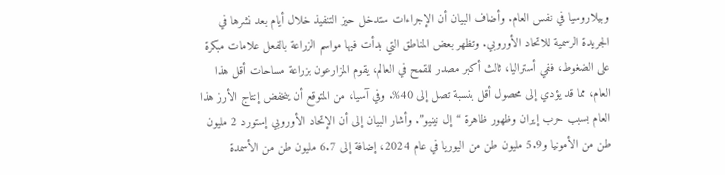وبيلاروسيا في نفس العام. وأضاف البيان أن الإجراءات ستدخل حيز التنفيذ خلال أيام بعد نشرها في الجريدة الرسمية للاتحاد الأوروبي. وتظهر بعض المناطق التي بدأت فيها مواسم الزراعة بالفعل علامات مبكرة على الضغوط، ففي أستراليا، ثالث أكبر مصدر للقمح في العالم، يقوم المزارعون بزراعة مساحات أقل هذا العام، مما قد يؤدي إلى محصول أقل بنسبة تصل إلى 40%. وفي آسيا، من المتوقع أن ينخفض إنتاج الأرز هذا العام بسبب حرب إيران وظهور ظاهرة “إل نينيو”. وأشار البيان إلى أن الإتحاد الأوروبي إستورد 2 مليون طن من الأمونيا و5.9 مليون طن من اليوريا في عام 2024، إضافة إلى 6.7 مليون طن من الأسمدة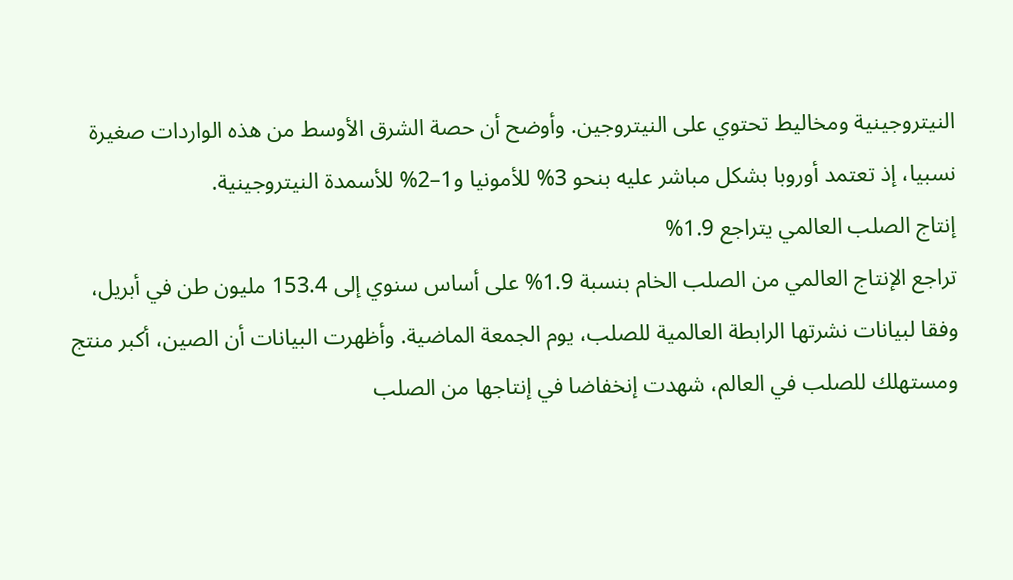النيتروجينية ومخاليط تحتوي على النيتروجين. وأوضح أن حصة الشرق الأوسط من هذه الواردات صغيرة نسبيا، إذ تعتمد أوروبا بشكل مباشر عليه بنحو 3% للأمونيا و1–2% للأسمدة النيتروجينية.
إنتاج الصلب العالمي يتراجع 1.9%
تراجع الإنتاج العالمي من الصلب الخام بنسبة 1.9% على أساس سنوي إلى 153.4 مليون طن في أبريل، وفقا لبيانات نشرتها الرابطة العالمية للصلب، يوم الجمعة الماضية. وأظهرت البيانات أن الصين، أكبر منتج ومستهلك للصلب في العالم، شهدت إنخفاضا في إنتاجها من الصلب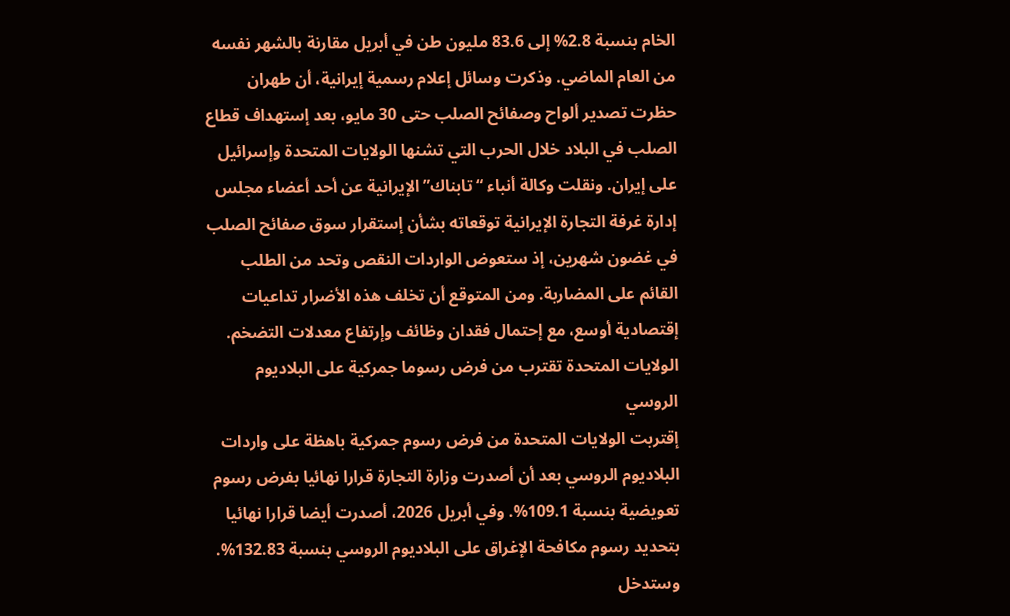الخام بنسبة 2.8% إلى 83.6 مليون طن في أبريل مقارنة بالشهر نفسه من العام الماضي. وذكرت وسائل إعلام رسمية إيرانية، أن طهران حظرت تصدير ألواح وصفائح الصلب حتى 30 مايو، بعد إستهداف قطاع الصلب في البلاد خلال الحرب التي تشنها الولايات المتحدة وإسرائيل على إيران. ونقلت وكالة أنباء “تابناك” الإيرانية عن أحد أعضاء مجلس إدارة غرفة التجارة الإيرانية توقعاته بشأن إستقرار سوق صفائح الصلب في غضون شهرين، إذ ستعوض الواردات النقص وتحد من الطلب القائم على المضاربة. ومن المتوقع أن تخلف هذه الأضرار تداعيات إقتصادية أوسع، مع إحتمال فقدان وظائف وإرتفاع معدلات التضخم.
الولايات المتحدة تقترب من فرض رسوما جمركية على البلاديوم الروسي
إقتربت الولايات المتحدة من فرض رسوم جمركية باهظة على واردات البلاديوم الروسي بعد أن أصدرت وزارة التجارة قرارا نهائيا بفرض رسوم تعويضية بنسبة 109.1%. وفي أبريل 2026، أصدرت أيضا قرارا نهائيا بتحديد رسوم مكافحة الإغراق على البلاديوم الروسي بنسبة 132.83%. وستدخل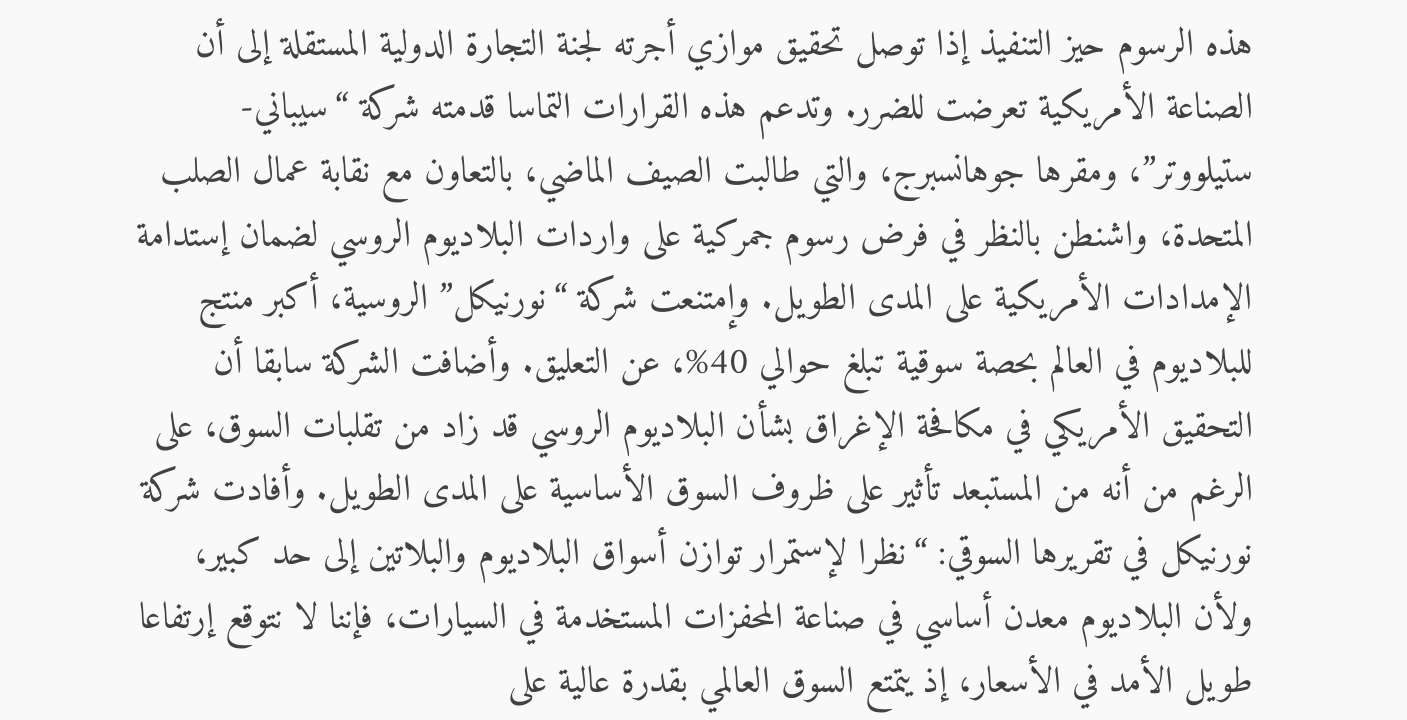هذه الرسوم حيز التنفيذ إذا توصل تحقيق موازي أجرته لجنة التجارة الدولية المستقلة إلى أن الصناعة الأمريكية تعرضت للضرر. وتدعم هذه القرارات التماسا قدمته شركة “سيباني-ستيلووتر”، ومقرها جوهانسبرج، والتي طالبت الصيف الماضي، بالتعاون مع نقابة عمال الصلب المتحدة، واشنطن بالنظر في فرض رسوم جمركية على واردات البلاديوم الروسي لضمان إستدامة الإمدادات الأمريكية على المدى الطويل. وإمتنعت شركة “نورنيكل” الروسية، أكبر منتج للبلاديوم في العالم بحصة سوقية تبلغ حوالي 40%، عن التعليق. وأضافت الشركة سابقا أن التحقيق الأمريكي في مكافحة الإغراق بشأن البلاديوم الروسي قد زاد من تقلبات السوق، على الرغم من أنه من المستبعد تأثير على ظروف السوق الأساسية على المدى الطويل. وأفادت شركة نورنيكل في تقريرها السوقي: “نظرا لإستمرار توازن أسواق البلاديوم والبلاتين إلى حد كبير، ولأن البلاديوم معدن أساسي في صناعة المحفزات المستخدمة في السيارات، فإننا لا نتوقع إرتفاعا طويل الأمد في الأسعار، إذ يتمتع السوق العالمي بقدرة عالية على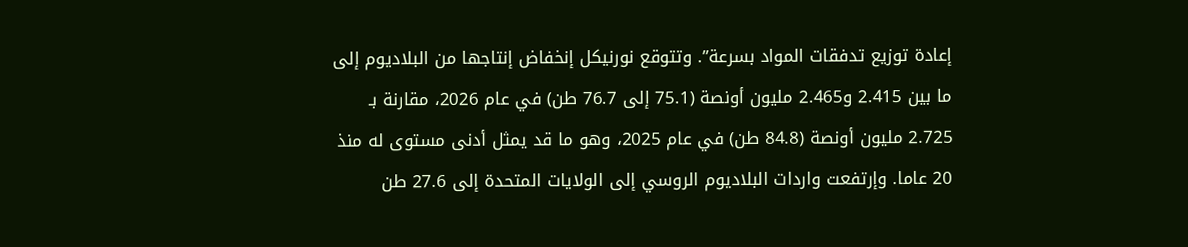إعادة توزيع تدفقات المواد بسرعة”. وتتوقع نورنيكل إنخفاض إنتاجها من البلاديوم إلى ما بين 2.415 و2.465 مليون أونصة (75.1 إلى 76.7 طن) في عام 2026، مقارنة بـ 2.725 مليون أونصة (84.8 طن) في عام 2025، وهو ما قد يمثل أدنى مستوى له منذ 20 عاما. وإرتفعت واردات البلاديوم الروسي إلى الولايات المتحدة إلى 27.6 طن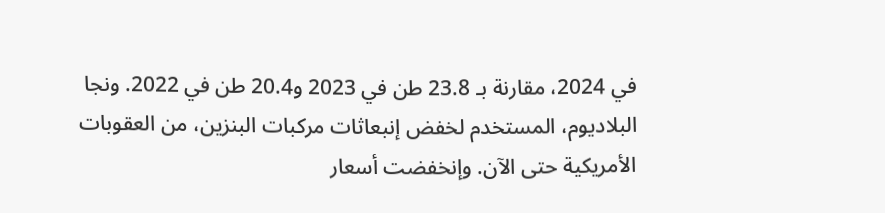في 2024، مقارنة بـ 23.8 طن في 2023 و20.4 طن في 2022. ونجا البلاديوم، المستخدم لخفض إنبعاثات مركبات البنزين، من العقوبات الأمريكية حتى الآن. وإنخفضت أسعار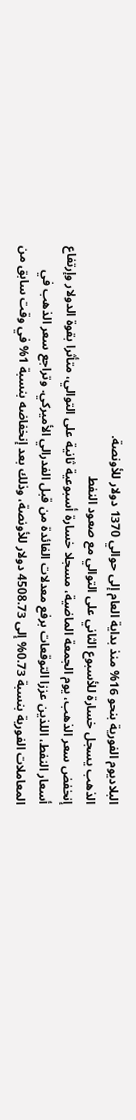البلاديوم الفورية بنحو 16% منذ بداية العام إلى حوالي 1370 دولار للأونصة.
الذهب يسجل خسارة للأسبوع الثاني على التوالي مع صعود النفط
إنخفض سعر الذهب، يوم الجمعة الماضية، مسجلا خسارة أسبوعية ثانية على التوالي، متأثرا بقوة الدولار وإرتفاع أسعار النفط، اللذين عززا التوقعات برفع معدلات الفائدة من قبل الفدرالي الأميركي. وتراجع سعر الذهب في المعاملات الفورية بنسبة 0.73% إلى 4508.73 دولار للأونصة، وذلك بعد إنخفاضه بنسبة 1% في وقت سابق من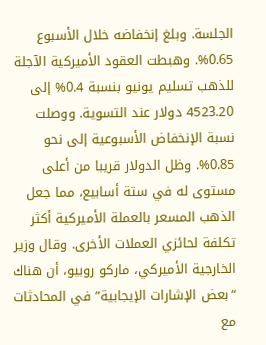الجلسة. وبلغ إنخفاضه خلال الأسبوع 0.65%. وهبطت العقود الأميركية الآجلة للذهب تسليم يونيو بنسبة 0.4% إلى 4523.20 دولار عند التسوية. ووصلت نسبة الإنخفاض الأسبوعية إلى نحو 0.85%. وظل الدولار قريبا من أعلى مستوى له في ستة أسابيع، مما جعل الذهب المسعر بالعملة الأميركية أكثر تكلفة لحائزي العملات الأخرى. وقال وزير الخارجية الأميركي، ماركو روبيو، أن هناك “بعض الإشارات الإيجابية” في المحادثات مع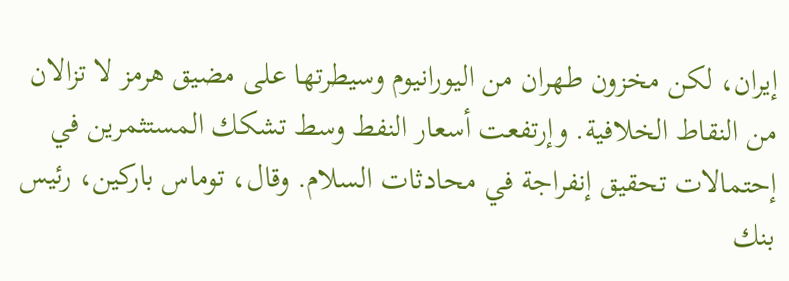إيران، لكن مخزون طهران من اليورانيوم وسيطرتها على مضيق هرمز لا تزالان من النقاط الخلافية. وإرتفعت أسعار النفط وسط تشكك المستثمرين في إحتمالات تحقيق إنفراجة في محادثات السلام. وقال، توماس باركين، رئيس بنك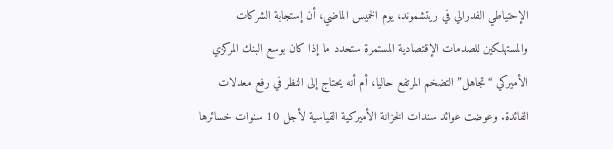الإحتياطي الفدرالي في ريتشموند، يوم الخميس الماضي، أن إستجابة الشركات والمستهلكين للصدمات الإقتصادية المستمرة ستحدد ما إذا كان بوسع البنك المركزي الأميركي “تجاهل” التضخم المرتفع حاليا، أم أنه يحتاج إلى النظر في رفع معدلات الفائدة. وعوضت عوائد سندات الخزانة الأميركية القياسية لأجل 10 سنوات خسائرها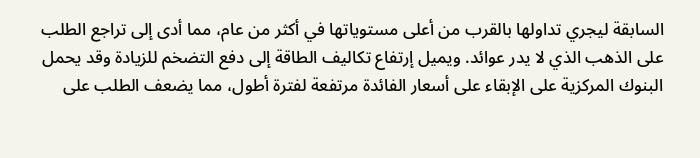السابقة ليجري تداولها بالقرب من أعلى مستوياتها في أكثر من عام، مما أدى إلى تراجع الطلب على الذهب الذي لا يدر عوائد. ويميل إرتفاع تكاليف الطاقة إلى دفع التضخم للزيادة وقد يحمل البنوك المركزية على الإبقاء على أسعار الفائدة مرتفعة لفترة أطول، مما يضعف الطلب على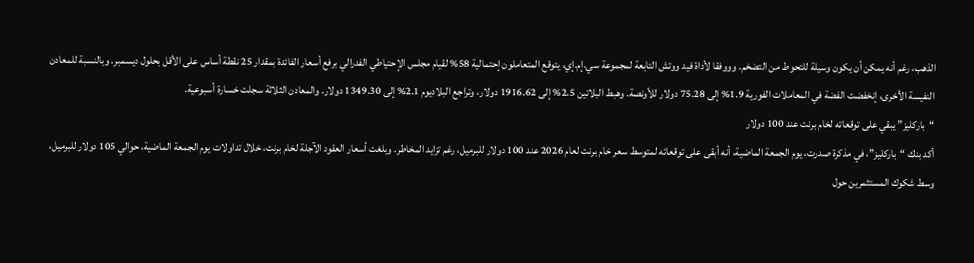الذهب، رغم أنه يمكن أن يكون وسيلة للتحوط من التضخم. وووفقا لأداة فيد ووتش التابعة لمجموعة سي.إم.إي، يتوقع المتعاملون إحتمالية 58% لقيام مجلس الإحتياطي الفدرالي برفع أسعار الفائدة بمقدار 25 نقطة أساس على الأقل بحلول ديسمبر. وبالنسبة للمعادن النفيسة الأخرى، إنخفضت الفضة في المعاملات الفورية 1.9% إلى 75.28 دولار للأونصة. وهبط البلاتين 2.5% إلى 1916.62 دولار، وتراجع البلاديوم 2.1% إلى 1349.30 دولار. والمعادن الثلاثة سجلت خسارة أسبوعية.
“باركليز” يبقي على توقعاته لخام برنت عند 100 دولار
أكد بنك “باركليز”، في مذكرة صدرت، يوم الجمعة الماضية، أنه أبقى على توقعاته لمتوسط سعر خام برنت لعام 2026 عند 100 دولار للبرميل، رغم تزايد المخاطر. وبلغت أسعار العقود الآجلة لخام برنت، خلال تداولات يوم الجمعة الماضية، حوالي 105 دولار للبرميل، وسط شكوك المستثمرين حول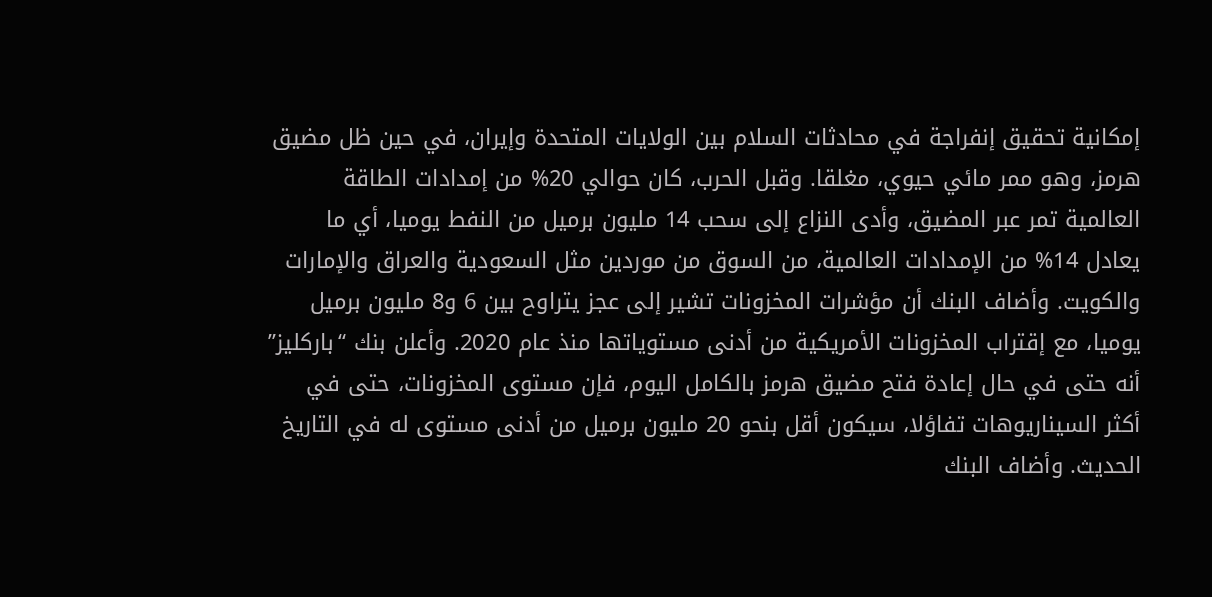إمكانية تحقيق إنفراجة في محادثات السلام بين الولايات المتحدة وإيران، في حين ظل مضيق هرمز، وهو ممر مائي حيوي، مغلقا. وقبل الحرب، كان حوالي 20% من إمدادات الطاقة العالمية تمر عبر المضيق، وأدى النزاع إلى سحب 14 مليون برميل من النفط يوميا، أي ما يعادل 14% من الإمدادات العالمية، من السوق من موردين مثل السعودية والعراق والإمارات والكويت. وأضاف البنك أن مؤشرات المخزونات تشير إلى عجز يتراوح بين 6 و8 مليون برميل يوميا، مع إقتراب المخزونات الأمريكية من أدنى مستوياتها منذ عام 2020. وأعلن بنك “باركليز” أنه حتى في حال إعادة فتح مضيق هرمز بالكامل اليوم، فإن مستوى المخزونات، حتى في أكثر السيناريوهات تفاؤلا، سيكون أقل بنحو 20 مليون برميل من أدنى مستوى له في التاريخ الحديث. وأضاف البنك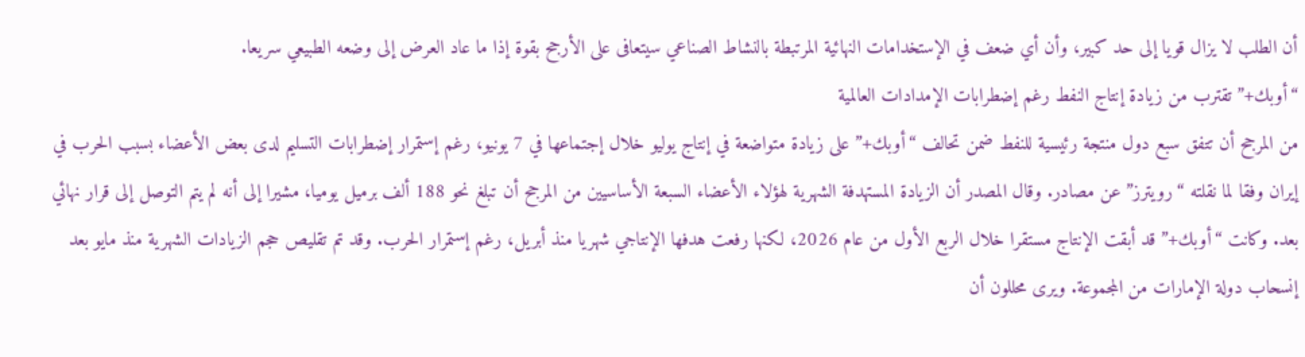أن الطلب لا يزال قويا إلى حد كبير، وأن أي ضعف في الإستخدامات النهائية المرتبطة بالنشاط الصناعي سيتعافى على الأرجح بقوة إذا ما عاد العرض إلى وضعه الطبيعي سريعا.
“أوبك+” تقترب من زيادة إنتاج النفط رغم إضطرابات الإمدادات العالمية
من المرجح أن تتفق سبع دول منتجة رئيسية للنفط ضمن تحالف “أوبك+” على زيادة متواضعة في إنتاج يوليو خلال إجتماعها في 7 يونيو، رغم إستمرار إضطرابات التسليم لدى بعض الأعضاء بسبب الحرب في إيران وفقا لما نقلته “رويترز” عن مصادر. وقال المصدر أن الزيادة المستهدفة الشهرية لهؤلاء الأعضاء السبعة الأساسيين من المرجح أن تبلغ نحو 188 ألف برميل يوميا، مشيرا إلى أنه لم يتم التوصل إلى قرار نهائي بعد. وكانت “أوبك+” قد أبقت الإنتاج مستقرا خلال الربع الأول من عام 2026، لكنها رفعت هدفها الإنتاجي شهريا منذ أبريل، رغم إستمرار الحرب. وقد تم تقليص حجم الزيادات الشهرية منذ مايو بعد إنسحاب دولة الإمارات من المجموعة. ويرى محللون أن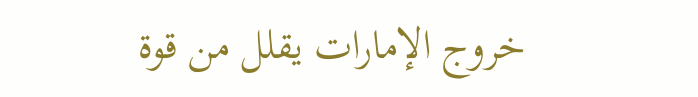خروج الإمارات يقلل من قوة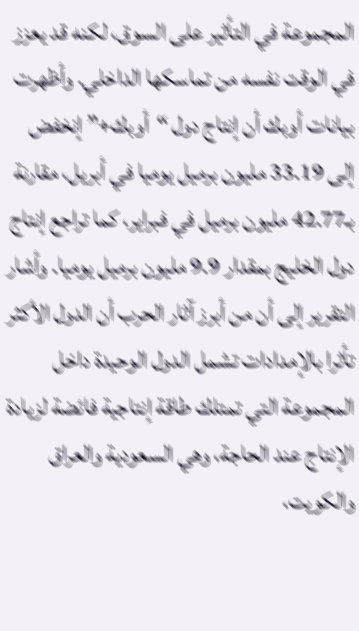المجموعة في التأثير على السوق، لكنه قد يعزز في الوقت نفسه من تماسكها الداخلي. وأظهرت بيانات أوبك أن إنتاج دول “أوبك+” إنخفض إلى 33.19 مليون برميل يوميا في أبريل، مقارنة بـ42.77 مليون برميل في فبراير، كما تراجع إنتاج دول الخليج بمقدار 9.9 مليون برميل يوميا. وأشار التقرير إلى أن من أبرز آثار الحرب أن الدول الأكثر تأثرا بالإمدادات تشمل الدول الوحيدة داخل المجموعة التي تمتلك طاقة إنتاجية فائضة لزيادة الإنتاج عند الحاجة، وهي السعودية والعراق والكويت،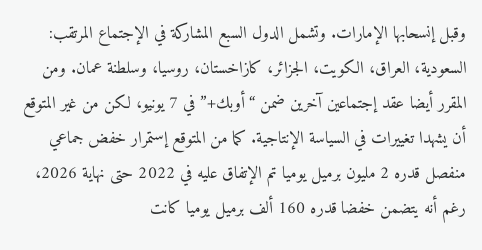وقبل إنسحابها الإمارات. وتشمل الدول السبع المشاركة في الإجتماع المرتقب: السعودية، العراق، الكويت، الجزائر، كازاخستان، روسيا، وسلطنة عمان. ومن المقرر أيضا عقد إجتماعين آخرين ضمن “أوبك+” في 7 يونيو، لكن من غير المتوقع أن يشهدا تغييرات في السياسة الإنتاجية. كما من المتوقع إستمرار خفض جماعي منفصل قدره 2 مليون برميل يوميا تم الإتفاق عليه في 2022 حتى نهاية 2026، رغم أنه يتضمن خفضا قدره 160 ألف برميل يوميا كانت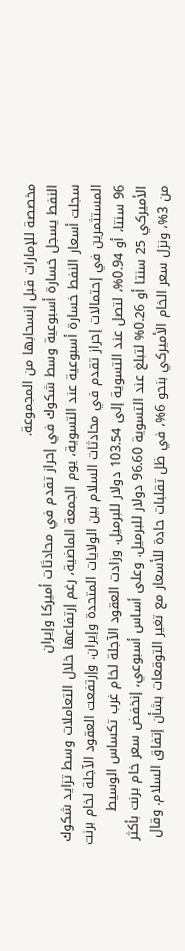مخصصة للإمارات قبل إنسحابها من المجموعة.
النفط يسجل خسارة أسبوعية وسط شكوك في إحراز تقدم في محادثات أميركا وإيران
سجلت أسعار النفط خسارة أسبوعية عند التسوية، يوم الجمعة الماضية، رغم إرتفاعها خلال التعاملات وسط تزايد شكوك المستثمرين في إحتمالات إحراز تقدم في محادثات السلام بين الولايات المتحدة وإيران. وإرتفعت العقود الآجلة لخام برنت 96 سنتا، أو 0.94%، لتصل عند التسوية إلى 103.54 دولار للبرميل. وزادت العقود الآجلة لخام غرب تكساس الوسيط الأميركي 25 سنتا أو 0.26% لتبلغ عند التسوية 96.60 دولار للبرميل. وعلى أساس أسبوعي، إنخفض سعر خام برنت بأكثر من 3%، ونزل سعر الخام الأميركي بنحو 6%، في ظل تقلبات حادة للأسعار مع تغير التوقعات بشأن إتفاق السلام. وقال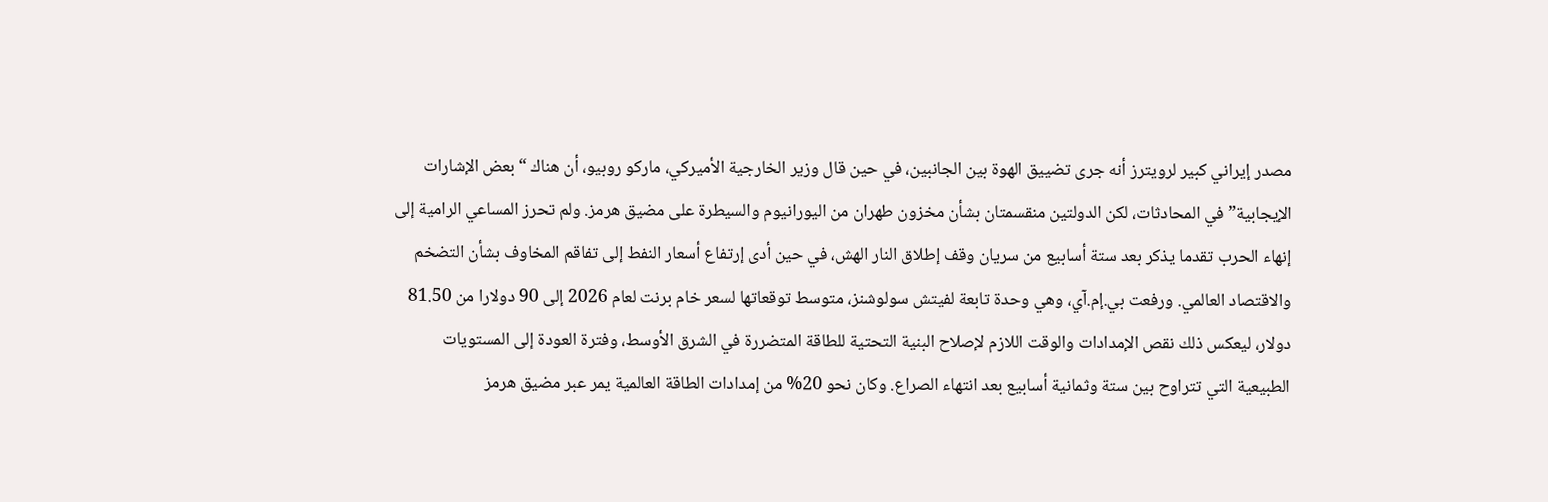مصدر إيراني كبير لرويترز أنه جرى تضييق الهوة بين الجانبين، في حين قال وزير الخارجية الأميركي، ماركو روبيو، أن هناك “بعض الإشارات الإيجابية” في المحادثات، لكن الدولتين منقسمتان بشأن مخزون طهران من اليورانيوم والسيطرة على مضيق هرمز. ولم تحرز المساعي الرامية إلى إنهاء الحرب تقدما يذكر بعد ستة أسابيع من سريان وقف إطلاق النار الهش، في حين أدى إرتفاع أسعار النفط إلى تفاقم المخاوف بشأن التضخم والاقتصاد العالمي. ورفعت بي.إم.آي، وهي وحدة تابعة لفيتش سولوشنز، متوسط توقعاتها لسعر خام برنت لعام 2026 إلى 90 دولارا من 81.50 دولار، ليعكس ذلك نقص الإمدادات والوقت اللازم لإصلاح البنية التحتية للطاقة المتضررة في الشرق الأوسط، وفترة العودة إلى المستويات الطبيعية التي تتراوح بين ستة وثمانية أسابيع بعد انتهاء الصراع. وكان نحو 20% من إمدادات الطاقة العالمية يمر عبر مضيق هرمز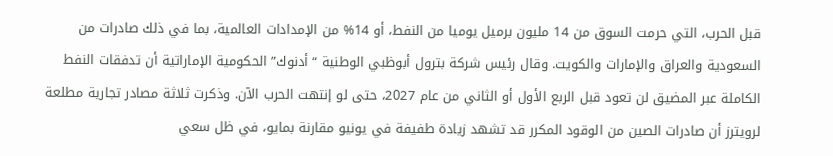قبل الحرب، التي حرمت السوق من 14 مليون برميل يوميا من النفط، أو 14% من الإمدادات العالمية، بما في ذلك صادرات من السعودية والعراق والإمارات والكويت. وقال رئيس شركة بترول أبوظبي الوطنية “أدنوك” الحكومية الإماراتية أن تدفقات النفط الكاملة عبر المضيق لن تعود قبل الربع الأول أو الثاني من عام 2027، حتى لو إنتهت الحرب الآن. وذكرت ثلاثة مصادر تجارية مطلعة لرويترز أن صادرات الصين من الوقود المكرر قد تشهد زيادة طفيفة في يونيو مقارنة بمايو، في ظل سعي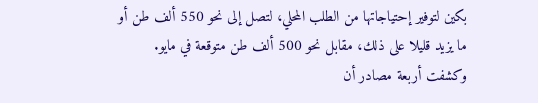بكين لتوفير إحتياجاتها من الطلب المحلي، لتصل إلى نحو 550 ألف طن أو ما يزيد قليلا على ذلك، مقابل نحو 500 ألف طن متوقعة في مايو. وكشفت أربعة مصادر أن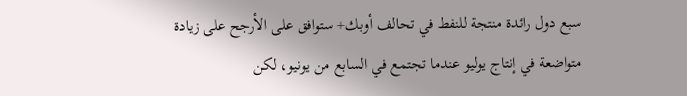سبع دول رائدة منتجة للنفط في تحالف أوبك+ ستوافق على الأرجح على زيادة متواضعة في إنتاج يوليو عندما تجتمع في السابع من يونيو، لكن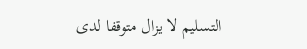التسليم لا يزال متوقفا لدى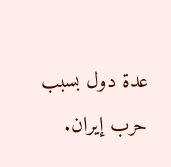عدة دول بسبب حرب إيران.